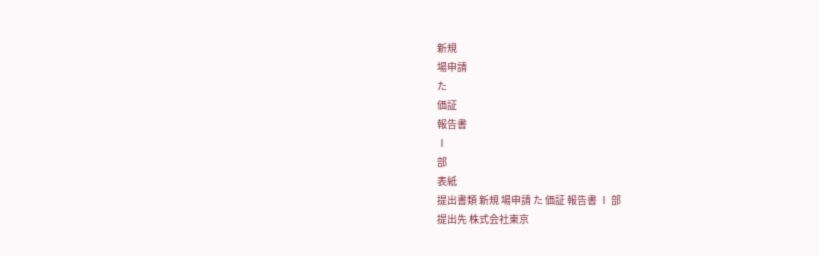新規
場申請
た
価証
報告書
Ⅰ
部
表紙
提出書類 新規 場申請 た 価証 報告書 Ⅰ 部
提出先 株式会社東京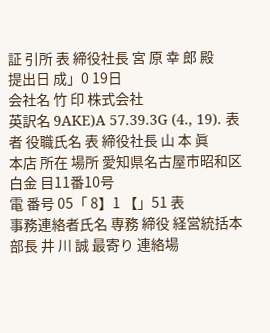証 引所 表 締役社長 宮 原 幸 郎 殿
提出日 成」0 19日
会社名 竹 印 株式会社
英訳名 9AKE)A 57.39.3G (4., 19). 表者 役職氏名 表 締役社長 山 本 眞
本店 所在 場所 愛知県名古屋市昭和区白金 目11番10号
電 番号 05「 8】1 【」51 表
事務連絡者氏名 専務 締役 経営統括本部長 井 川 誠 最寄り 連絡場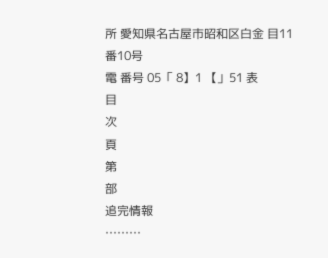所 愛知県名古屋市昭和区白金 目11番10号
電 番号 05「 8】1 【」51 表
目
次
頁
第
部
追完情報
………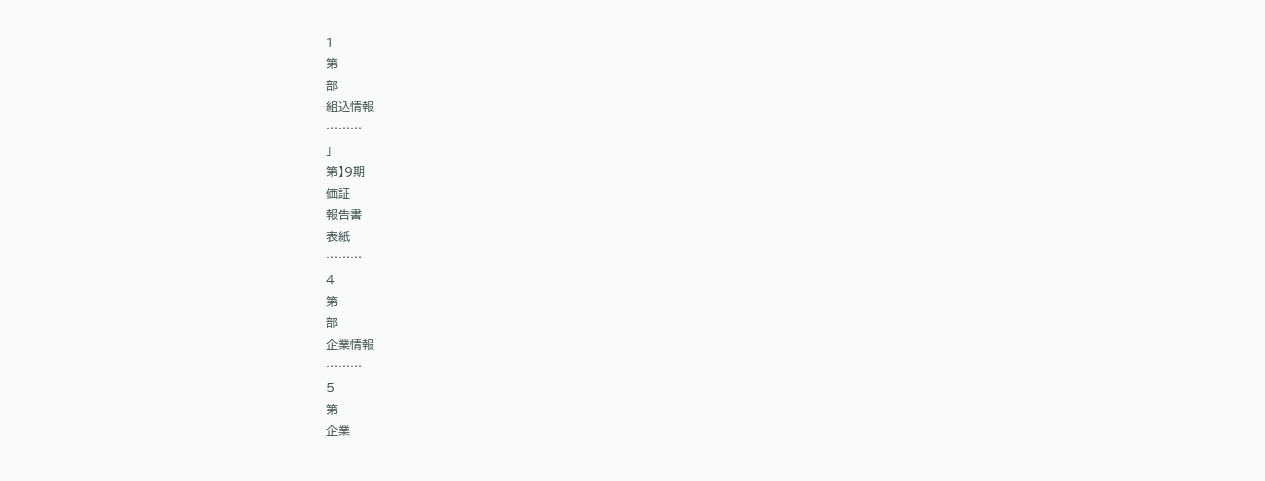1
第
部
組込情報
………
」
第】9期
価証
報告書
表紙
………
4
第
部
企業情報
………
5
第
企業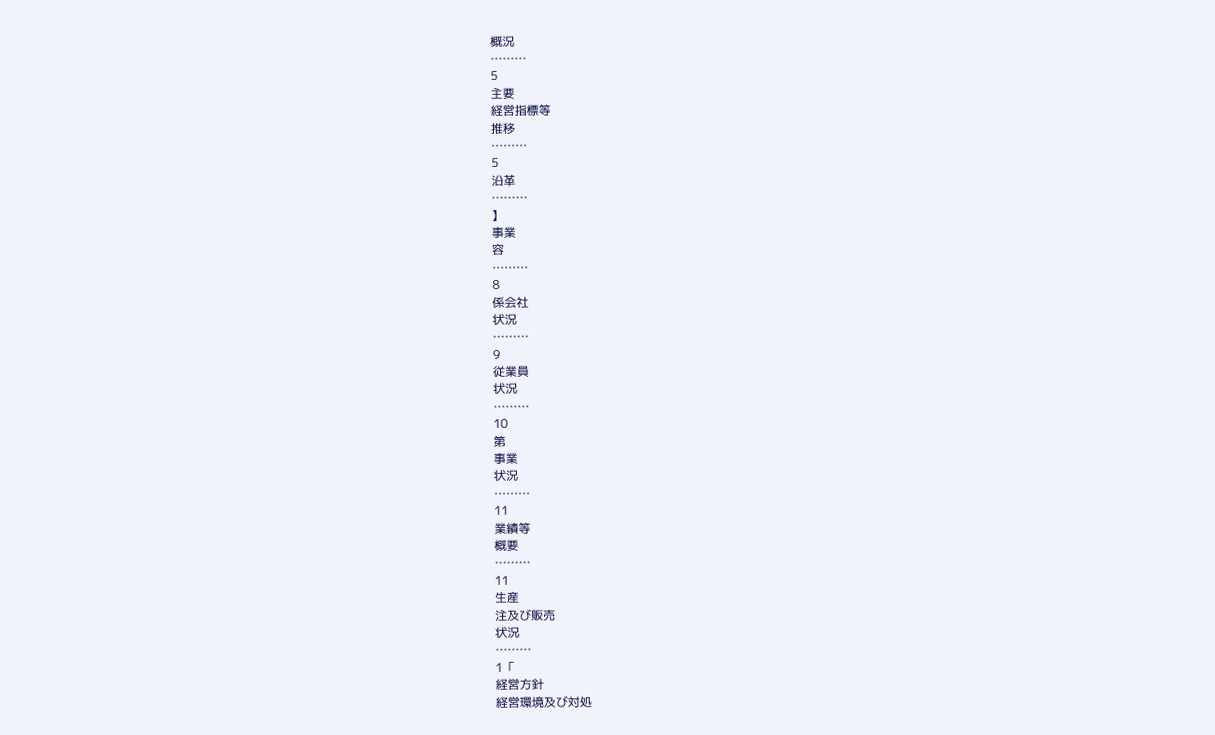概況
………
5
主要
経営指標等
推移
………
5
沿革
………
】
事業
容
………
8
係会社
状況
………
9
従業員
状況
………
10
第
事業
状況
………
11
業績等
概要
………
11
生産
注及び販売
状況
………
1「
経営方針
経営環境及び対処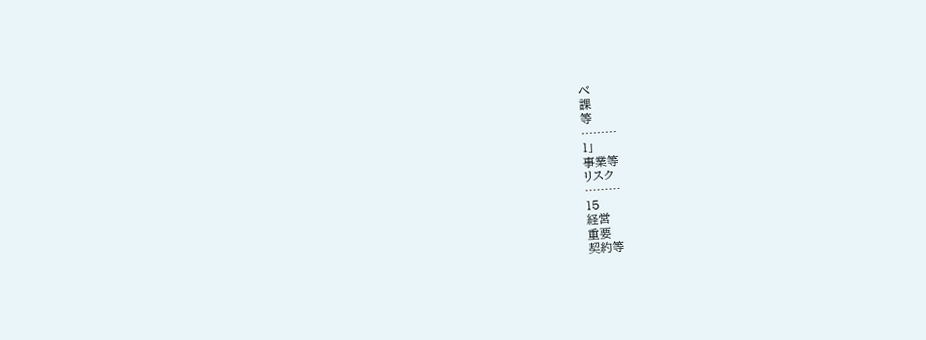べ
課
等
………
1」
事業等
リスク
………
15
経営
重要
契約等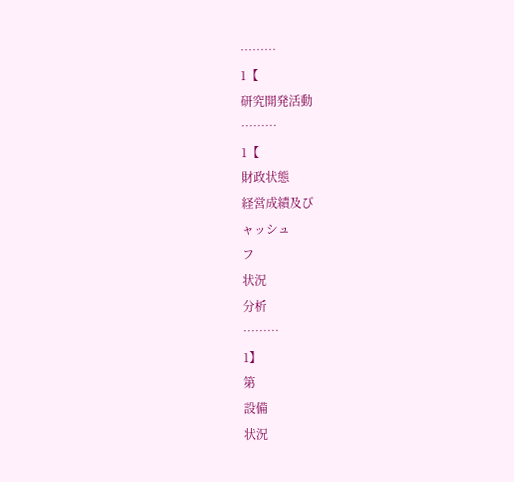………
1【
研究開発活動
………
1【
財政状態
経営成績及び
ャッシュ
フ
状況
分析
………
1】
第
設備
状況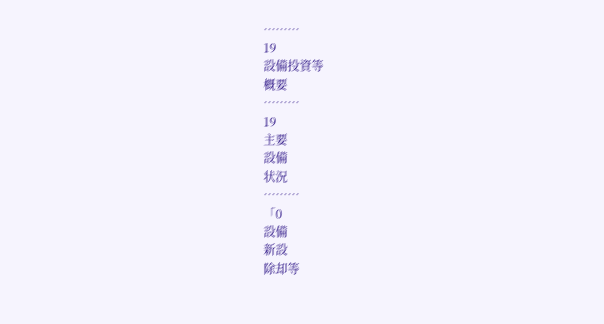………
19
設備投資等
概要
………
19
主要
設備
状況
………
「0
設備
新設
除却等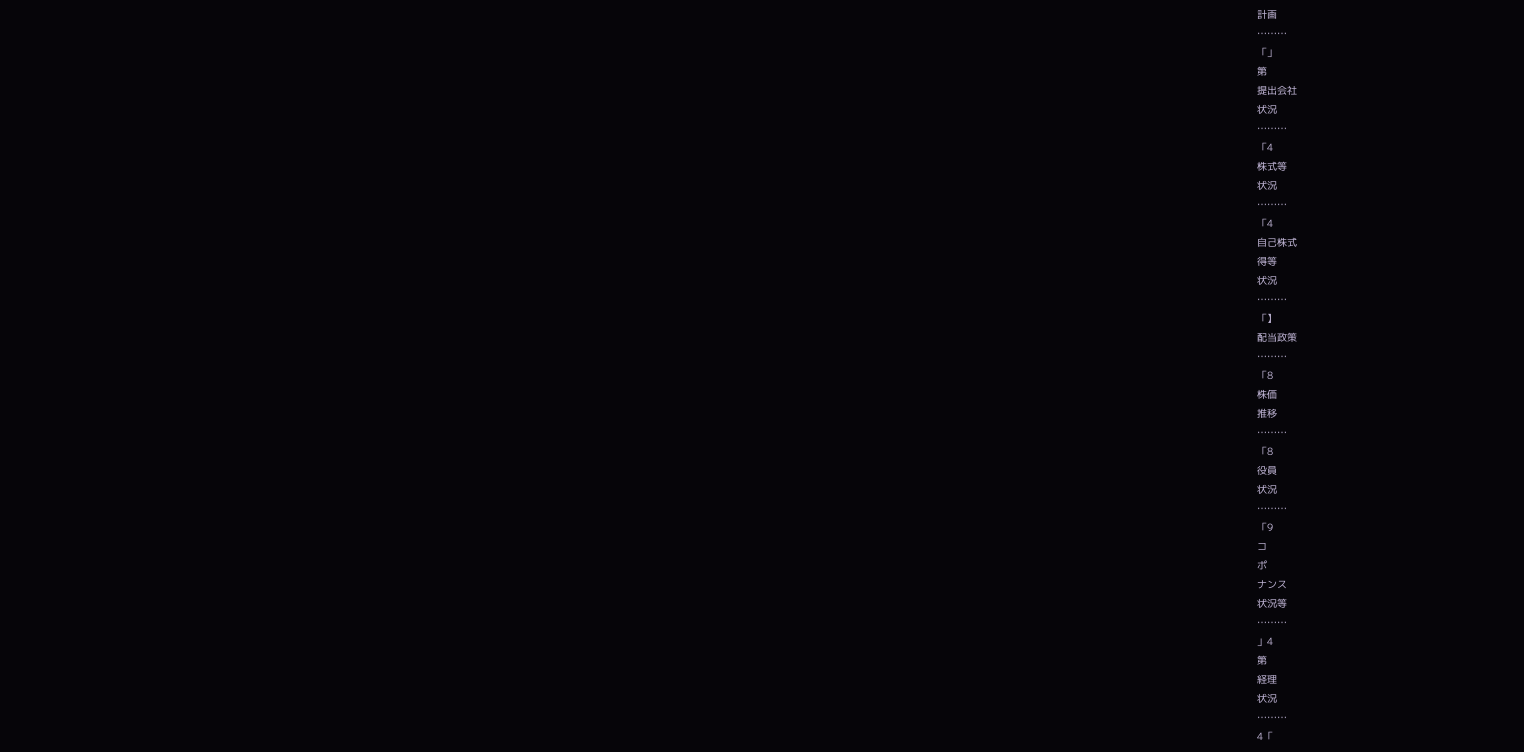計画
………
「」
第
提出会社
状況
………
「4
株式等
状況
………
「4
自己株式
得等
状況
………
「】
配当政策
………
「8
株価
推移
………
「8
役員
状況
………
「9
コ
ポ
ナンス
状況等
………
」4
第
経理
状況
………
4「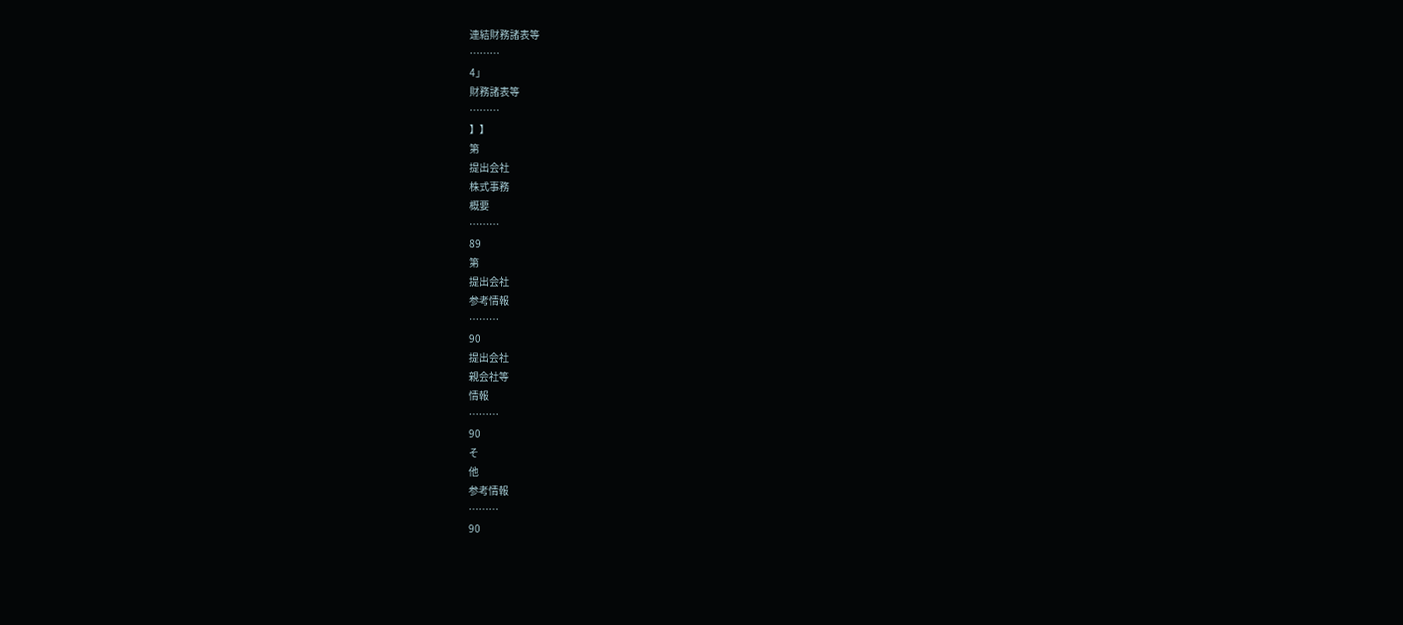連結財務諸表等
………
4」
財務諸表等
………
】】
第
提出会社
株式事務
概要
………
89
第
提出会社
参考情報
………
90
提出会社
親会社等
情報
………
90
そ
他
参考情報
………
90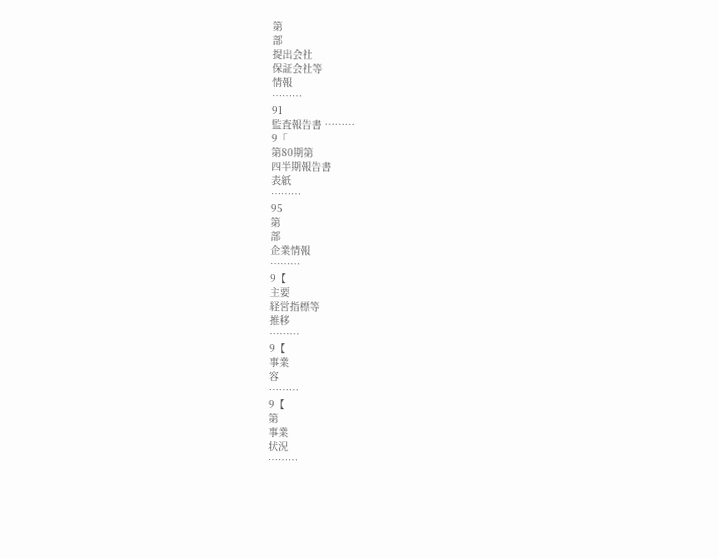第
部
提出会社
保証会社等
情報
………
91
監査報告書 ………
9「
第80期第
四半期報告書
表紙
………
95
第
部
企業情報
………
9【
主要
経営指標等
推移
………
9【
事業
容
………
9【
第
事業
状況
………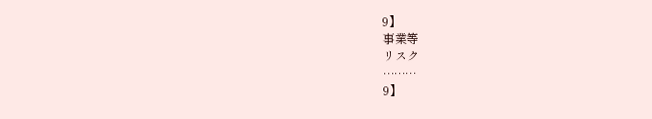9】
事業等
リスク
………
9】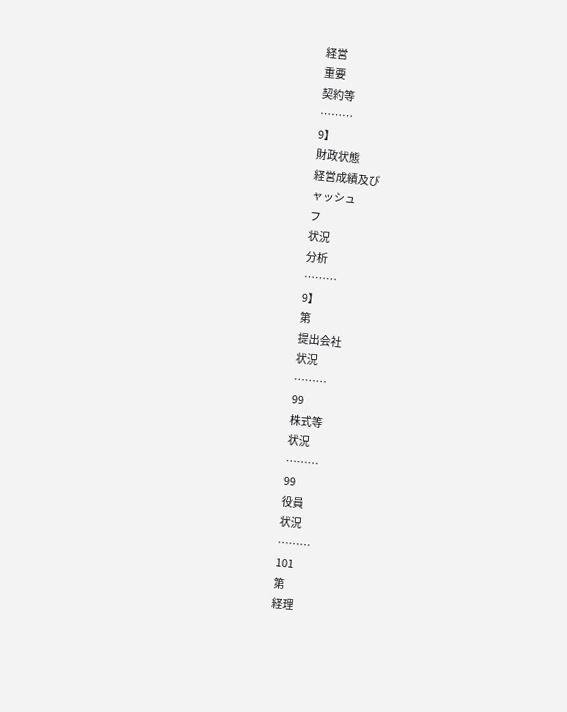経営
重要
契約等
………
9】
財政状態
経営成績及び
ャッシュ
フ
状況
分析
………
9】
第
提出会社
状況
………
99
株式等
状況
………
99
役員
状況
………
101
第
経理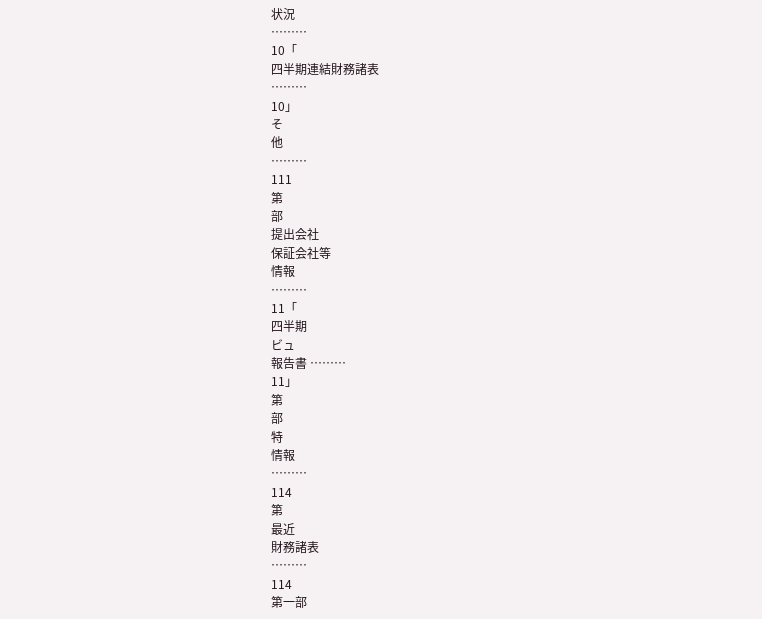状況
………
10「
四半期連結財務諸表
………
10」
そ
他
………
111
第
部
提出会社
保証会社等
情報
………
11「
四半期
ビュ
報告書 ………
11」
第
部
特
情報
………
114
第
最近
財務諸表
………
114
第一部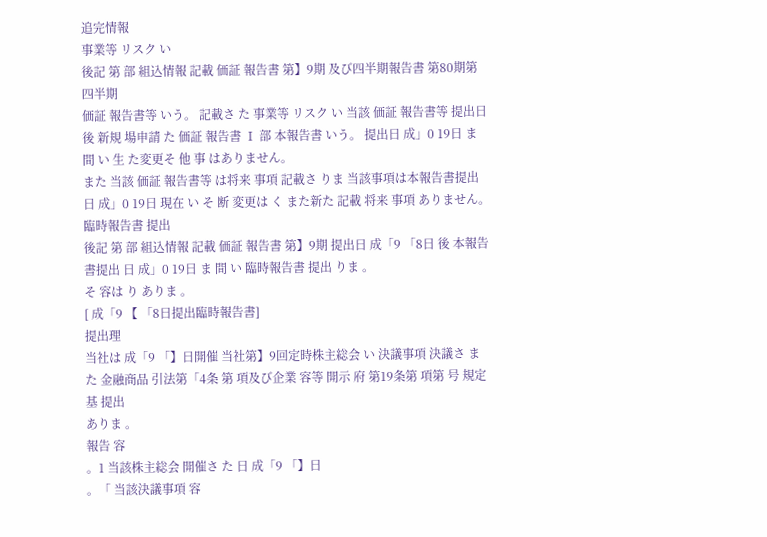追完情報
事業等 リスク い
後記 第 部 組込情報 記載 価証 報告書 第】9期 及び四半期報告書 第80期第 四半期
価証 報告書等 いう。 記載さ た 事業等 リスク い 当該 価証 報告書等 提出日 後 新規 場申請 た 価証 報告書 Ⅰ 部 本報告書 いう。 提出日 成」0 19日 ま 間 い 生 た変更そ 他 事 はありません。
また 当該 価証 報告書等 は将来 事項 記載さ りま 当該事項は本報告書提出日 成」0 19日 現在 い そ 断 変更は く また新た 記載 将来 事項 ありません。
臨時報告書 提出
後記 第 部 組込情報 記載 価証 報告書 第】9期 提出日 成「9 「8日 後 本報告書提出 日 成」0 19日 ま 間 い 臨時報告書 提出 りま 。
そ 容は り ありま 。
[ 成「9 【 「8日提出臨時報告書]
提出理
当社は 成「9 「】日開催 当社第】9回定時株主総会 い 決議事項 決議さ ま た 金融商品 引法第「4条 第 項及び企業 容等 開示 府 第19条第 項第 号 規定 基 提出
ありま 。
報告 容
。1 当該株主総会 開催さ た 日 成「9 「】日
。「 当該決議事項 容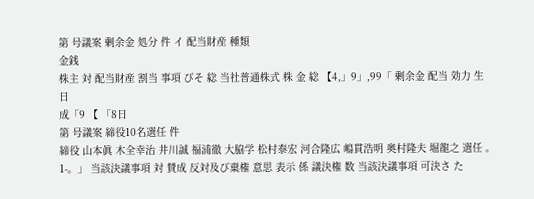第 号議案 剰余金 処分 件 イ 配当財産 種類
金銭
株主 対 配当財産 割当 事項 びそ 総 当社普通株式 株 金 総 【4,」9」,99「 剰余金 配当 効力 生 日
成「9 【 「8日
第 号議案 締役10名選任 件
締役 山本眞 木全幸治 井川誠 福浦徹 大脇学 松村泰宏 河合隆広 嶋貫浩明 奥村隆夫 堀龍之 選任 。
1-。」 当該決議事項 対 賛成 反対及び棄権 意思 表示 係 議決権 数 当該決議事項 可決さ た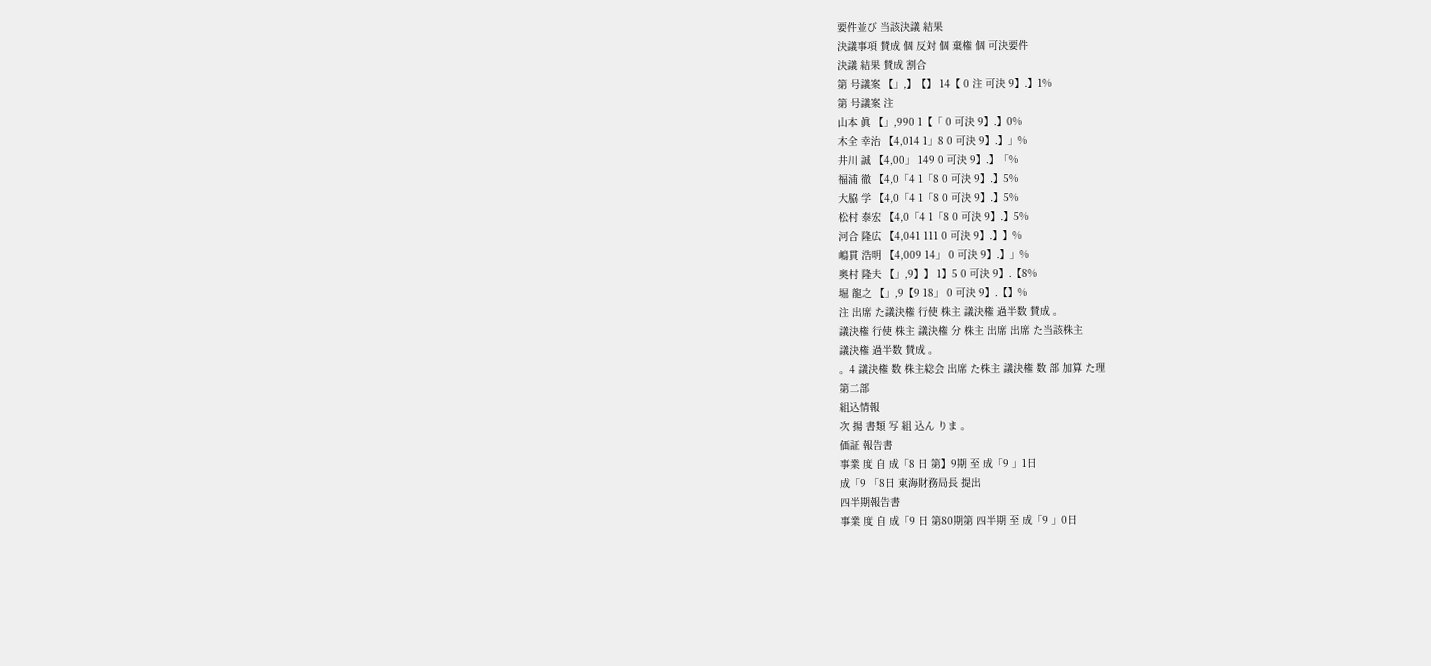要件並び 当該決議 結果
決議事項 賛成 個 反対 個 棄権 個 可決要件
決議 結果 賛成 割合
第 号議案 【」,】【】 14【 0 注 可決 9】.】1%
第 号議案 注
山本 眞 【」,990 1【「 0 可決 9】.】0%
木全 幸治 【4,014 1」8 0 可決 9】.】」%
井川 誠 【4,00」 149 0 可決 9】.】「%
福浦 徹 【4,0「4 1「8 0 可決 9】.】5%
大脇 学 【4,0「4 1「8 0 可決 9】.】5%
松村 泰宏 【4,0「4 1「8 0 可決 9】.】5%
河合 隆広 【4,041 111 0 可決 9】.】】%
嶋貫 浩明 【4,009 14」 0 可決 9】.】」%
奥村 隆夫 【」,9】】 1】5 0 可決 9】.【8%
堀 龍之 【」,9【9 18」 0 可決 9】.【】%
注 出席 た議決権 行使 株主 議決権 過半数 賛成 。
議決権 行使 株主 議決権 分 株主 出席 出席 た当該株主
議決権 過半数 賛成 。
。4 議決権 数 株主総会 出席 た株主 議決権 数 部 加算 た理
第二部
組込情報
次 揚 書類 写 組 込ん りま 。
価証 報告書
事業 度 自 成「8 日 第】9期 至 成「9 」1日
成「9 「8日 東海財務局長 提出
四半期報告書
事業 度 自 成「9 日 第80期第 四半期 至 成「9 」0日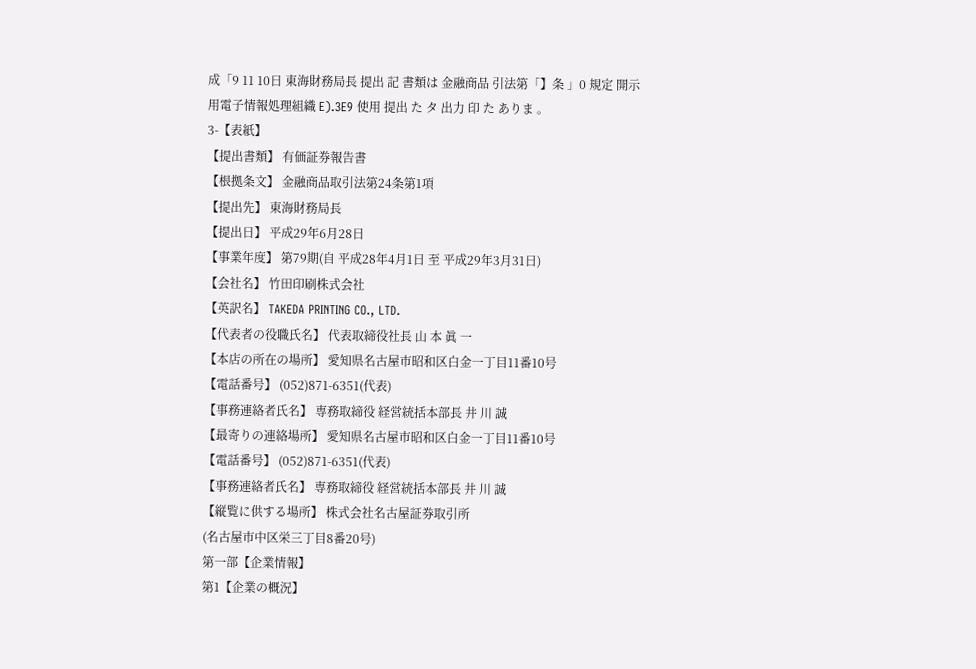成「9 11 10日 東海財務局長 提出 記 書類は 金融商品 引法第「】条 」0 規定 開示用電子情報処理組織 E).3E9 使用 提出 た タ 出力 印 た ありま 。
3-【表紙】
【提出書類】 有価証券報告書
【根拠条文】 金融商品取引法第24条第1項
【提出先】 東海財務局長
【提出日】 平成29年6月28日
【事業年度】 第79期(自 平成28年4月1日 至 平成29年3月31日)
【会社名】 竹田印刷株式会社
【英訳名】 TAKEDA PRINTING CO., LTD.
【代表者の役職氏名】 代表取締役社長 山 本 眞 一
【本店の所在の場所】 愛知県名古屋市昭和区白金一丁目11番10号
【電話番号】 (052)871-6351(代表)
【事務連絡者氏名】 専務取締役 経営統括本部長 井 川 誠
【最寄りの連絡場所】 愛知県名古屋市昭和区白金一丁目11番10号
【電話番号】 (052)871-6351(代表)
【事務連絡者氏名】 専務取締役 経営統括本部長 井 川 誠
【縦覧に供する場所】 株式会社名古屋証券取引所
(名古屋市中区栄三丁目8番20号)
第一部【企業情報】
第1【企業の概況】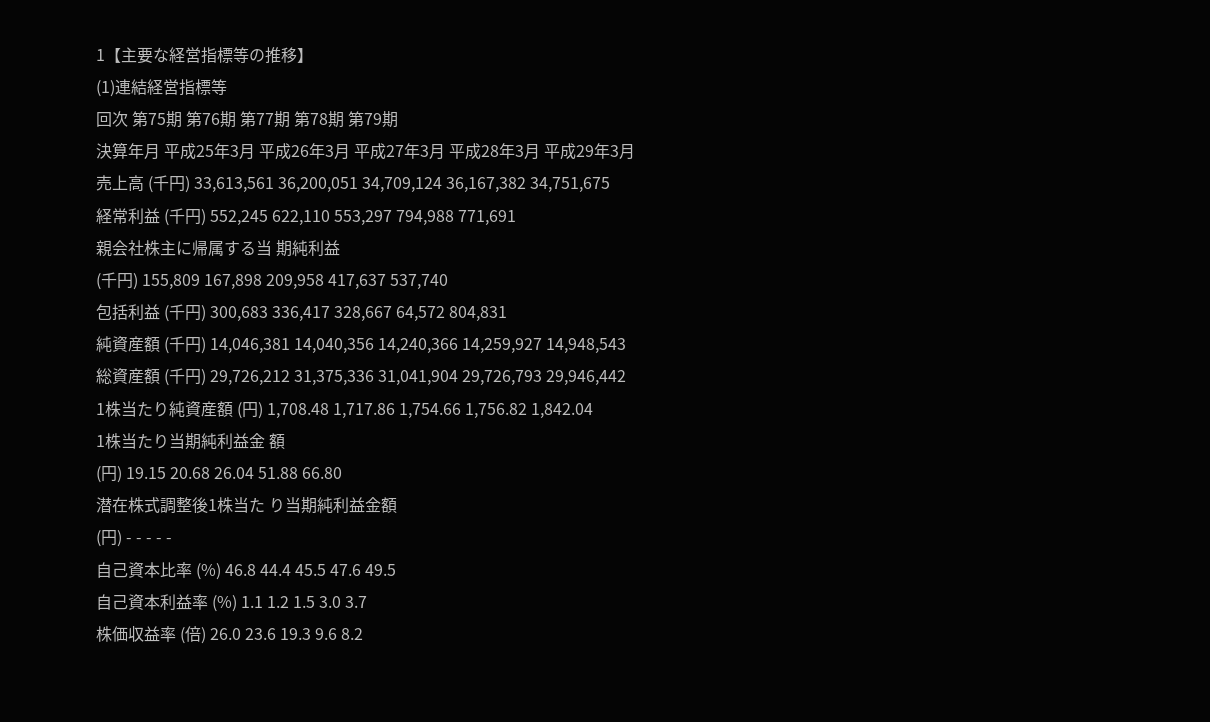1【主要な経営指標等の推移】
(1)連結経営指標等
回次 第75期 第76期 第77期 第78期 第79期
決算年月 平成25年3月 平成26年3月 平成27年3月 平成28年3月 平成29年3月
売上高 (千円) 33,613,561 36,200,051 34,709,124 36,167,382 34,751,675
経常利益 (千円) 552,245 622,110 553,297 794,988 771,691
親会社株主に帰属する当 期純利益
(千円) 155,809 167,898 209,958 417,637 537,740
包括利益 (千円) 300,683 336,417 328,667 64,572 804,831
純資産額 (千円) 14,046,381 14,040,356 14,240,366 14,259,927 14,948,543
総資産額 (千円) 29,726,212 31,375,336 31,041,904 29,726,793 29,946,442
1株当たり純資産額 (円) 1,708.48 1,717.86 1,754.66 1,756.82 1,842.04
1株当たり当期純利益金 額
(円) 19.15 20.68 26.04 51.88 66.80
潜在株式調整後1株当た り当期純利益金額
(円) - - - - -
自己資本比率 (%) 46.8 44.4 45.5 47.6 49.5
自己資本利益率 (%) 1.1 1.2 1.5 3.0 3.7
株価収益率 (倍) 26.0 23.6 19.3 9.6 8.2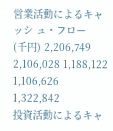営業活動によるキャッシ ュ・フロー
(千円) 2,206,749 2,106,028 1,188,122 1,106,626 1,322,842
投資活動によるキャ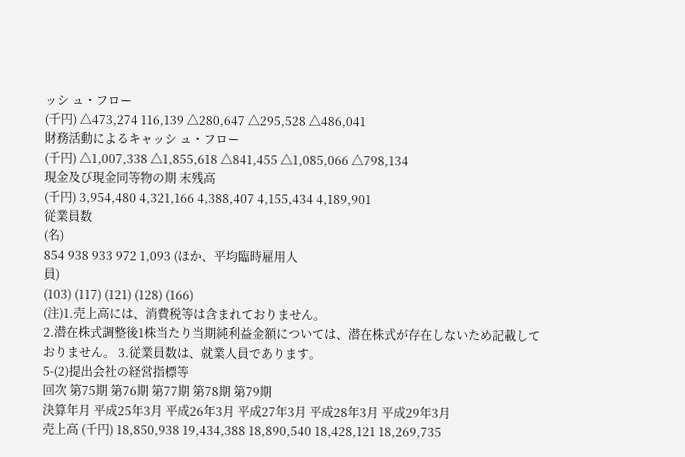ッシ ュ・フロー
(千円) △473,274 116,139 △280,647 △295,528 △486,041
財務活動によるキャッシ ュ・フロー
(千円) △1,007,338 △1,855,618 △841,455 △1,085,066 △798,134
現金及び現金同等物の期 末残高
(千円) 3,954,480 4,321,166 4,388,407 4,155,434 4,189,901
従業員数
(名)
854 938 933 972 1,093 (ほか、平均臨時雇用人
員)
(103) (117) (121) (128) (166)
(注)1.売上高には、消費税等は含まれておりません。
2.潜在株式調整後1株当たり当期純利益金額については、潜在株式が存在しないため記載しておりません。 3.従業員数は、就業人員であります。
5-(2)提出会社の経営指標等
回次 第75期 第76期 第77期 第78期 第79期
決算年月 平成25年3月 平成26年3月 平成27年3月 平成28年3月 平成29年3月
売上高 (千円) 18,850,938 19,434,388 18,890,540 18,428,121 18,269,735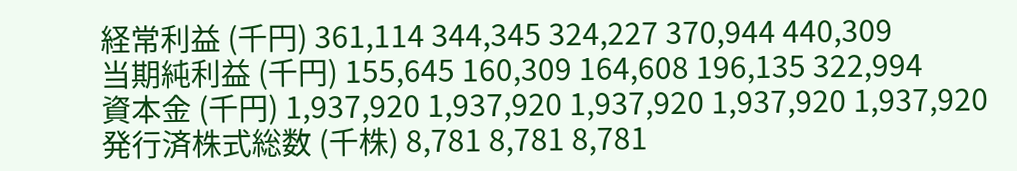経常利益 (千円) 361,114 344,345 324,227 370,944 440,309
当期純利益 (千円) 155,645 160,309 164,608 196,135 322,994
資本金 (千円) 1,937,920 1,937,920 1,937,920 1,937,920 1,937,920
発行済株式総数 (千株) 8,781 8,781 8,781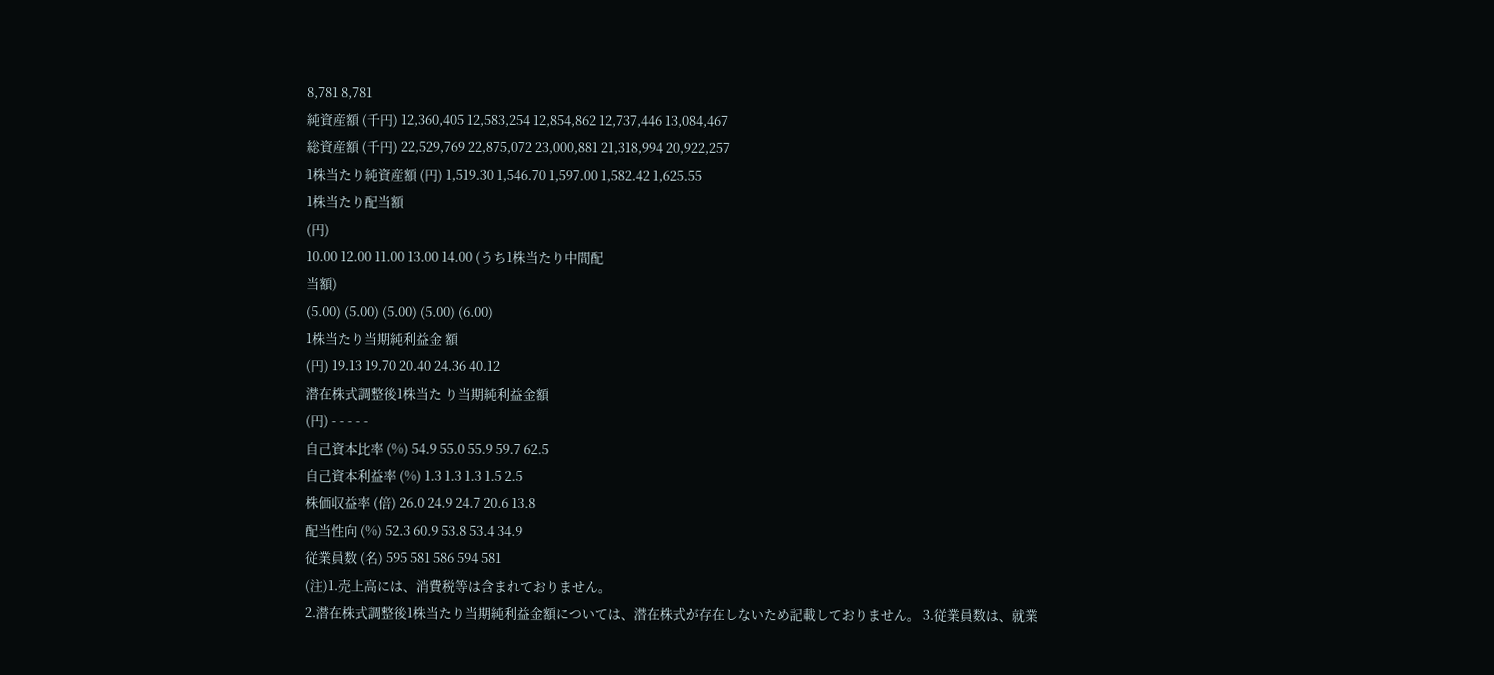8,781 8,781
純資産額 (千円) 12,360,405 12,583,254 12,854,862 12,737,446 13,084,467
総資産額 (千円) 22,529,769 22,875,072 23,000,881 21,318,994 20,922,257
1株当たり純資産額 (円) 1,519.30 1,546.70 1,597.00 1,582.42 1,625.55
1株当たり配当額
(円)
10.00 12.00 11.00 13.00 14.00 (うち1株当たり中間配
当額)
(5.00) (5.00) (5.00) (5.00) (6.00)
1株当たり当期純利益金 額
(円) 19.13 19.70 20.40 24.36 40.12
潜在株式調整後1株当た り当期純利益金額
(円) - - - - -
自己資本比率 (%) 54.9 55.0 55.9 59.7 62.5
自己資本利益率 (%) 1.3 1.3 1.3 1.5 2.5
株価収益率 (倍) 26.0 24.9 24.7 20.6 13.8
配当性向 (%) 52.3 60.9 53.8 53.4 34.9
従業員数 (名) 595 581 586 594 581
(注)1.売上高には、消費税等は含まれておりません。
2.潜在株式調整後1株当たり当期純利益金額については、潜在株式が存在しないため記載しておりません。 3.従業員数は、就業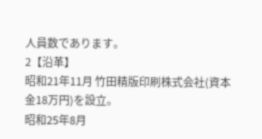人員数であります。
2【沿革】
昭和21年11月 竹田精版印刷株式会社(資本金18万円)を設立。
昭和25年8月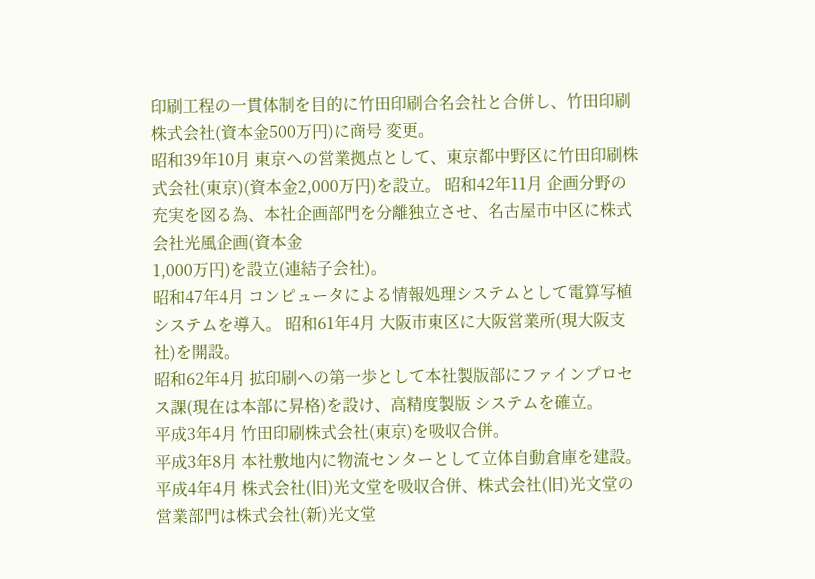印刷工程の一貫体制を目的に竹田印刷合名会社と合併し、竹田印刷株式会社(資本金500万円)に商号 変更。
昭和39年10月 東京への営業拠点として、東京都中野区に竹田印刷株式会社(東京)(資本金2,000万円)を設立。 昭和42年11月 企画分野の充実を図る為、本社企画部門を分離独立させ、名古屋市中区に株式会社光風企画(資本金
1,000万円)を設立(連結子会社)。
昭和47年4月 コンピュータによる情報処理システムとして電算写植システムを導入。 昭和61年4月 大阪市東区に大阪営業所(現大阪支社)を開設。
昭和62年4月 拡印刷への第一歩として本社製版部にファインプロセス課(現在は本部に昇格)を設け、高精度製版 システムを確立。
平成3年4月 竹田印刷株式会社(東京)を吸収合併。
平成3年8月 本社敷地内に物流センターとして立体自動倉庫を建設。
平成4年4月 株式会社(旧)光文堂を吸収合併、株式会社(旧)光文堂の営業部門は株式会社(新)光文堂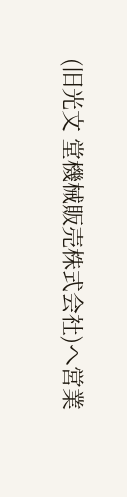(旧光文 堂機械販売株式会社)へ営業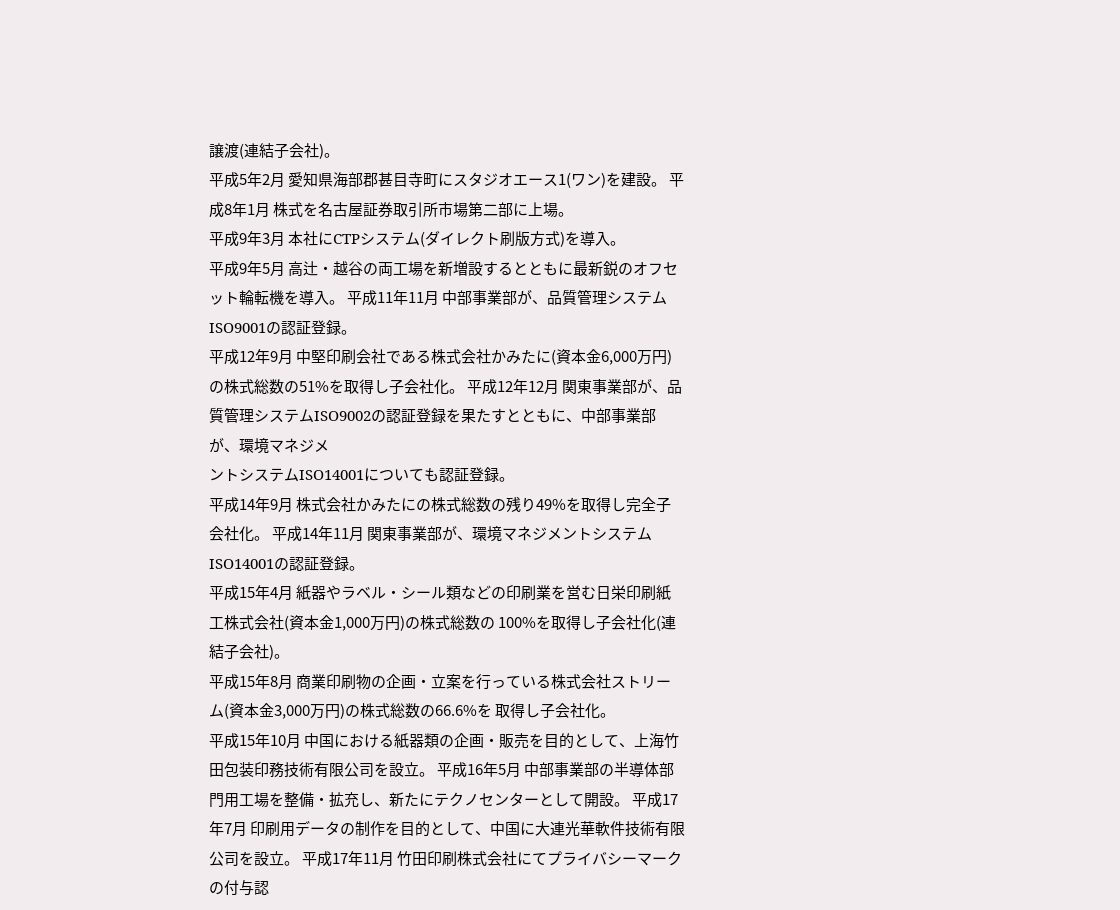譲渡(連結子会社)。
平成5年2月 愛知県海部郡甚目寺町にスタジオエース1(ワン)を建設。 平成8年1月 株式を名古屋証券取引所市場第二部に上場。
平成9年3月 本社にCTPシステム(ダイレクト刷版方式)を導入。
平成9年5月 高辻・越谷の両工場を新増設するとともに最新鋭のオフセット輪転機を導入。 平成11年11月 中部事業部が、品質管理システムISO9001の認証登録。
平成12年9月 中堅印刷会社である株式会社かみたに(資本金6,000万円)の株式総数の51%を取得し子会社化。 平成12年12月 関東事業部が、品質管理システムISO9002の認証登録を果たすとともに、中部事業部が、環境マネジメ
ントシステムISO14001についても認証登録。
平成14年9月 株式会社かみたにの株式総数の残り49%を取得し完全子会社化。 平成14年11月 関東事業部が、環境マネジメントシステムISO14001の認証登録。
平成15年4月 紙器やラベル・シール類などの印刷業を営む日栄印刷紙工株式会社(資本金1,000万円)の株式総数の 100%を取得し子会社化(連結子会社)。
平成15年8月 商業印刷物の企画・立案を行っている株式会社ストリーム(資本金3,000万円)の株式総数の66.6%を 取得し子会社化。
平成15年10月 中国における紙器類の企画・販売を目的として、上海竹田包装印務技術有限公司を設立。 平成16年5月 中部事業部の半導体部門用工場を整備・拡充し、新たにテクノセンターとして開設。 平成17年7月 印刷用データの制作を目的として、中国に大連光華軟件技術有限公司を設立。 平成17年11月 竹田印刷株式会社にてプライバシーマークの付与認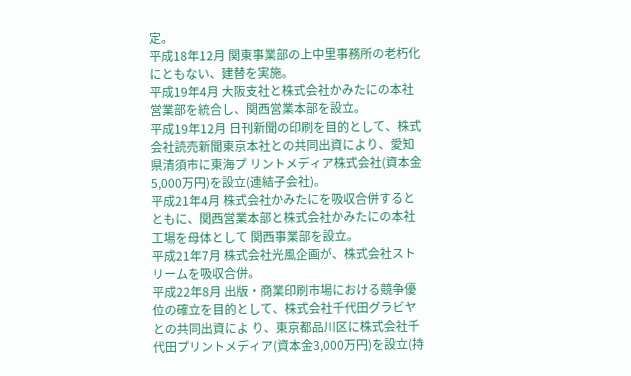定。
平成18年12月 関東事業部の上中里事務所の老朽化にともない、建替を実施。
平成19年4月 大阪支社と株式会社かみたにの本社営業部を統合し、関西営業本部を設立。
平成19年12月 日刊新聞の印刷を目的として、株式会社読売新聞東京本社との共同出資により、愛知県清須市に東海プ リントメディア株式会社(資本金5,000万円)を設立(連結子会社)。
平成21年4月 株式会社かみたにを吸収合併するとともに、関西営業本部と株式会社かみたにの本社工場を母体として 関西事業部を設立。
平成21年7月 株式会社光風企画が、株式会社ストリームを吸収合併。
平成22年8月 出版・商業印刷市場における競争優位の確立を目的として、株式会社千代田グラビヤとの共同出資によ り、東京都品川区に株式会社千代田プリントメディア(資本金3,000万円)を設立(持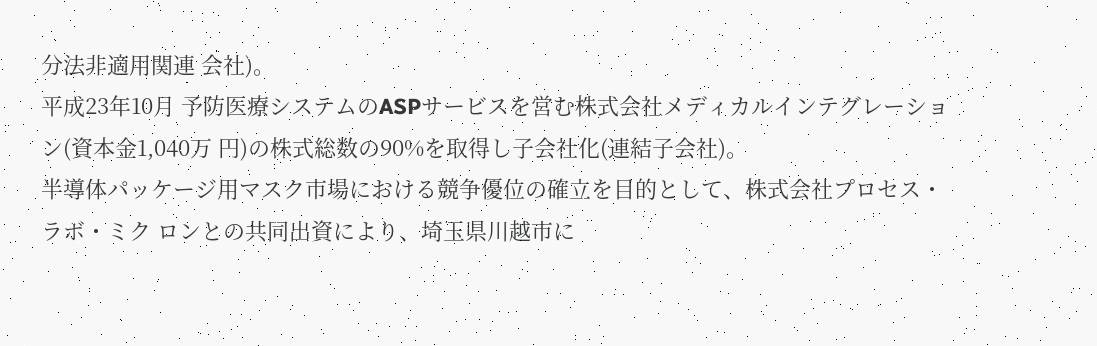分法非適用関連 会社)。
平成23年10月 予防医療システムのASPサービスを営む株式会社メディカルインテグレーション(資本金1,040万 円)の株式総数の90%を取得し子会社化(連結子会社)。
半導体パッケージ用マスク市場における競争優位の確立を目的として、株式会社プロセス・ラボ・ミク ロンとの共同出資により、埼玉県川越市に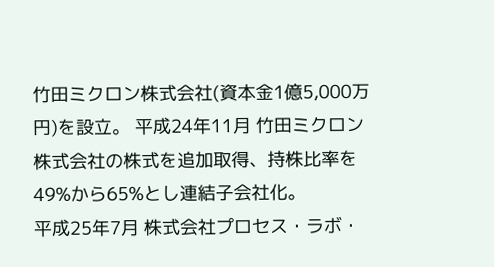竹田ミクロン株式会社(資本金1億5,000万円)を設立。 平成24年11月 竹田ミクロン株式会社の株式を追加取得、持株比率を49%から65%とし連結子会社化。
平成25年7月 株式会社プロセス・ラボ・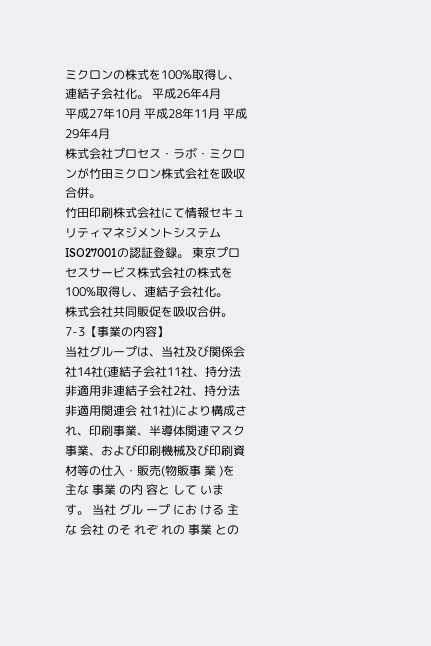ミクロンの株式を100%取得し、連結子会社化。 平成26年4月
平成27年10月 平成28年11月 平成29年4月
株式会社プロセス・ラボ・ミクロンが竹田ミクロン株式会社を吸収合併。
竹田印刷株式会社にて情報セキュリティマネジメントシステムISO27001の認証登録。 東京プロセスサービス株式会社の株式を100%取得し、連結子会社化。
株式会社共同販促を吸収合併。
7-3【事業の内容】
当社グループは、当社及び関係会社14社(連結子会社11社、持分法非適用非連結子会社2社、持分法非適用関連会 社1社)により構成され、印刷事業、半導体関連マスク事業、および印刷機械及び印刷資材等の仕入・販売(物販事 業 )を 主な 事業 の内 容と して いま す。 当社 グル ープ にお ける 主な 会社 のそ れぞ れの 事業 との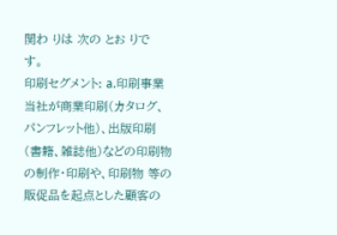関わ りは 次の とお りで す。
印刷セグメント: a.印刷事業
当社が商業印刷(カタログ、パンフレット他)、出版印刷(書籍、雑誌他)などの印刷物の制作・印刷や、印刷物 等の販促品を起点とした顧客の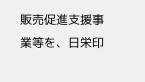販売促進支援事業等を、日栄印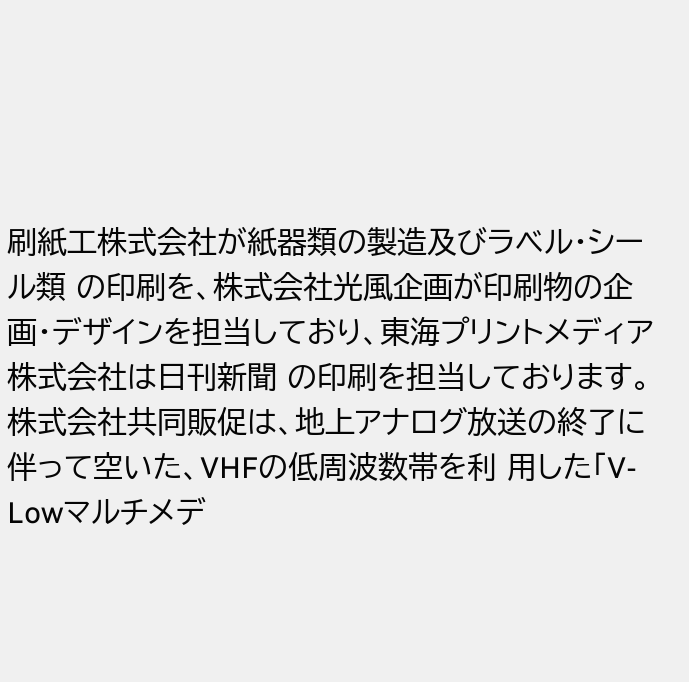刷紙工株式会社が紙器類の製造及びラベル・シール類 の印刷を、株式会社光風企画が印刷物の企画・デザインを担当しており、東海プリントメディア株式会社は日刊新聞 の印刷を担当しております。株式会社共同販促は、地上アナログ放送の終了に伴って空いた、VHFの低周波数帯を利 用した「V-Lowマルチメデ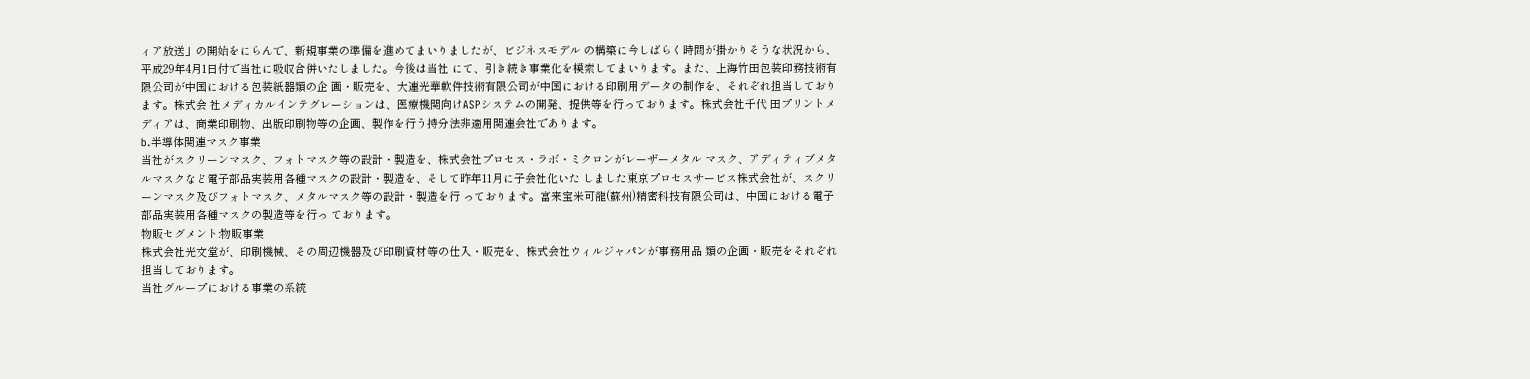ィア放送」の開始をにらんで、新規事業の準備を進めてまいりましたが、ビジネスモデル の構築に今しばらく時間が掛かりそうな状況から、平成29年4月1日付で当社に吸収合併いたしました。今後は当社 にて、引き続き事業化を模索してまいります。また、上海竹田包装印務技術有限公司が中国における包装紙器類の企 画・販売を、大連光華軟件技術有限公司が中国における印刷用データの制作を、それぞれ担当しております。株式会 社メディカルインテグレーションは、医療機関向けASPシステムの開発、提供等を行っております。株式会社千代 田プリントメディアは、商業印刷物、出版印刷物等の企画、製作を行う持分法非適用関連会社であります。
b.半導体関連マスク事業
当社がスクリーンマスク、フォトマスク等の設計・製造を、株式会社プロセス・ラボ・ミクロンがレーザーメタル マスク、アディティブメタルマスクなど電子部品実装用各種マスクの設計・製造を、そして昨年11月に子会社化いた しました東京プロセスサービス株式会社が、スクリーンマスク及びフォトマスク、メタルマスク等の設計・製造を行 っております。富来宝米可龍(蘇州)精密科技有限公司は、中国における電子部品実装用各種マスクの製造等を行っ ております。
物販セグメント:物販事業
株式会社光文堂が、印刷機械、その周辺機器及び印刷資材等の仕入・販売を、株式会社ウィルジャパンが事務用品 類の企画・販売をそれぞれ担当しております。
当社グループにおける事業の系統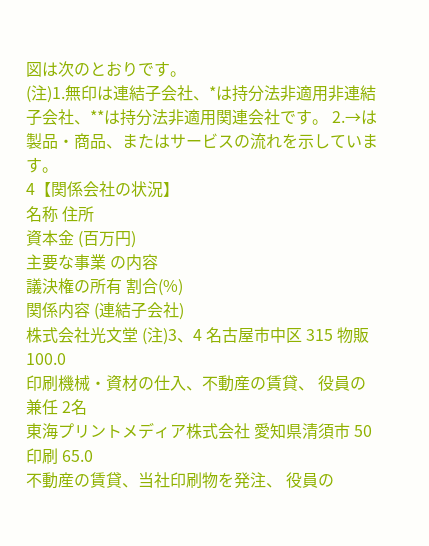図は次のとおりです。
(注)1.無印は連結子会社、*は持分法非適用非連結子会社、**は持分法非適用関連会社です。 2.→は製品・商品、またはサービスの流れを示しています。
4【関係会社の状況】
名称 住所
資本金 (百万円)
主要な事業 の内容
議決権の所有 割合(%)
関係内容 (連結子会社)
株式会社光文堂 (注)3、4 名古屋市中区 315 物販 100.0
印刷機械・資材の仕入、不動産の賃貸、 役員の兼任 2名
東海プリントメディア株式会社 愛知県清須市 50 印刷 65.0
不動産の賃貸、当社印刷物を発注、 役員の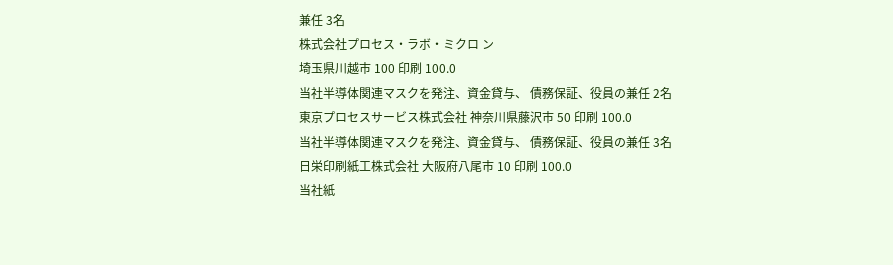兼任 3名
株式会社プロセス・ラボ・ミクロ ン
埼玉県川越市 100 印刷 100.0
当社半導体関連マスクを発注、資金貸与、 債務保証、役員の兼任 2名
東京プロセスサービス株式会社 神奈川県藤沢市 50 印刷 100.0
当社半導体関連マスクを発注、資金貸与、 債務保証、役員の兼任 3名
日栄印刷紙工株式会社 大阪府八尾市 10 印刷 100.0
当社紙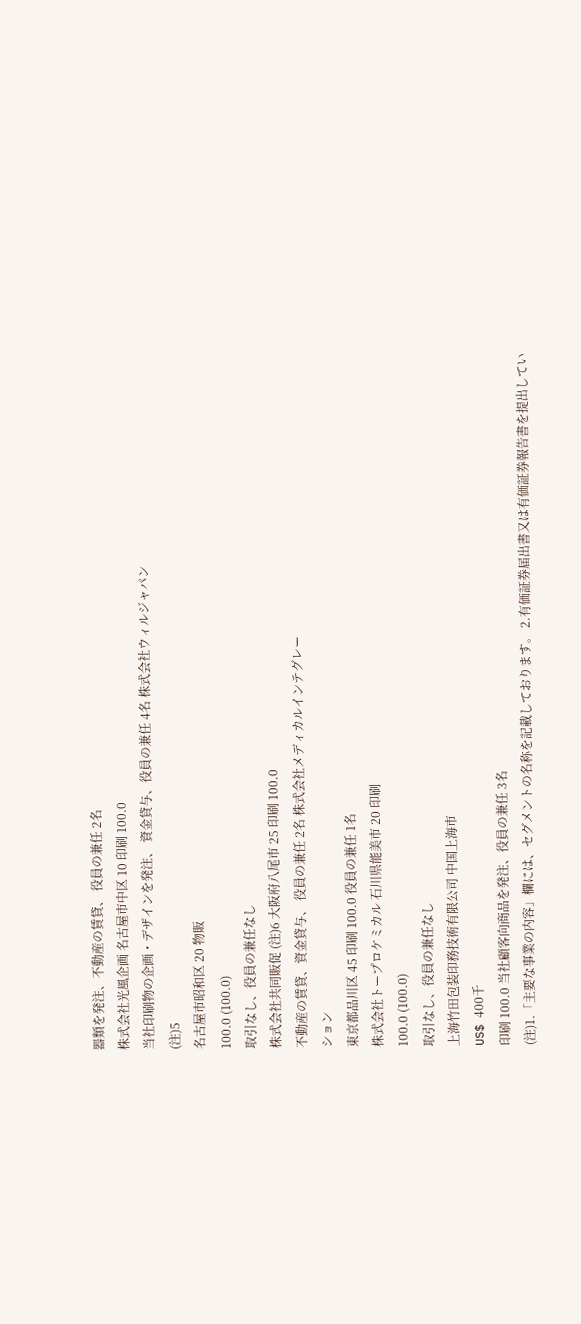器類を発注、不動産の賃貸、 役員の兼任 2名
株式会社光風企画 名古屋市中区 10 印刷 100.0
当社印刷物の企画・デザインを発注、 資金貸与、役員の兼任 4名 株式会社ウィルジャパン
(注)5
名古屋市昭和区 20 物販
100.0 (100.0)
取引なし、役員の兼任なし
株式会社共同販促 (注)6 大阪府八尾市 25 印刷 100.0
不動産の賃貸、資金貸与、 役員の兼任 2名 株式会社メディカルインテグレー
ション
東京都品川区 45 印刷 100.0 役員の兼任 1名
株式会社トープロケミカル 石川県能美市 20 印刷
100.0 (100.0)
取引なし、役員の兼任なし
上海竹田包装印務技術有限公司 中国上海市
US$ 400千
印刷 100.0 当社顧客向商品を発注、役員の兼任 3名
(注)1.「主要な事業の内容」欄には、セグメントの名称を記載しております。 2.有価証券届出書又は有価証券報告書を提出してい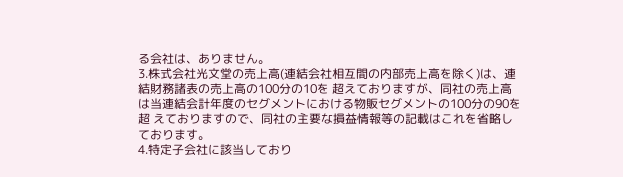る会社は、ありません。
3.株式会社光文堂の売上高(連結会社相互間の内部売上高を除く)は、連結財務諸表の売上高の100分の10を 超えておりますが、同社の売上高は当連結会計年度のセグメントにおける物販セグメントの100分の90を超 えておりますので、同社の主要な損益情報等の記載はこれを省略しております。
4.特定子会社に該当しており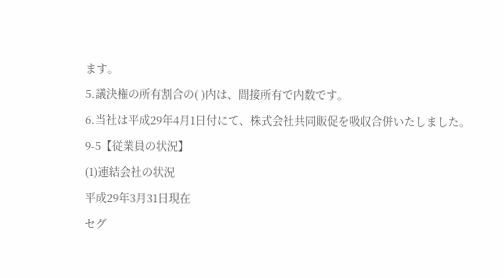ます。
5.議決権の所有割合の( )内は、間接所有で内数です。
6.当社は平成29年4月1日付にて、株式会社共同販促を吸収合併いたしました。
9-5【従業員の状況】
(1)連結会社の状況
平成29年3月31日現在
セグ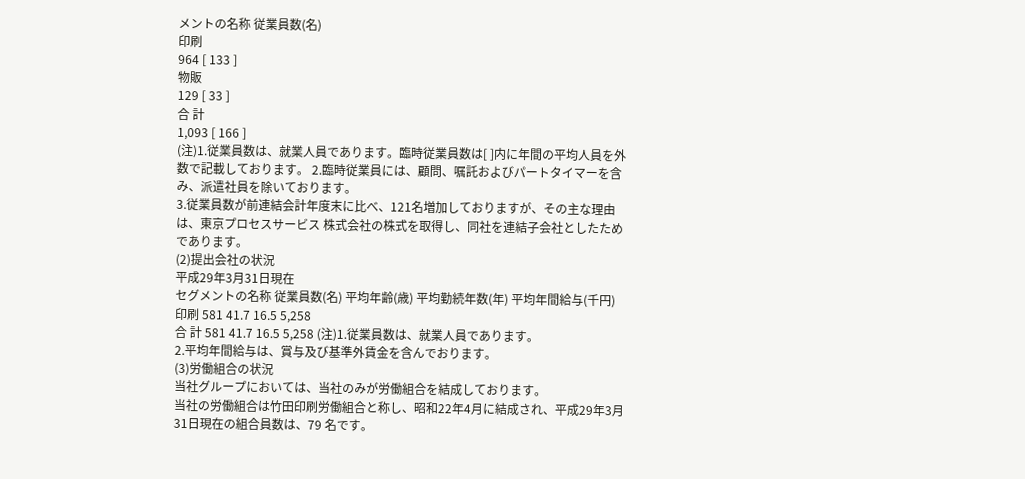メントの名称 従業員数(名)
印刷
964 [ 133 ]
物販
129 [ 33 ]
合 計
1,093 [ 166 ]
(注)1.従業員数は、就業人員であります。臨時従業員数は[ ]内に年間の平均人員を外数で記載しております。 2.臨時従業員には、顧問、嘱託およびパートタイマーを含み、派遣社員を除いております。
3.従業員数が前連結会計年度末に比べ、121名増加しておりますが、その主な理由は、東京プロセスサービス 株式会社の株式を取得し、同社を連結子会社としたためであります。
(2)提出会社の状況
平成29年3月31日現在
セグメントの名称 従業員数(名) 平均年齢(歳) 平均勤続年数(年) 平均年間給与(千円)
印刷 581 41.7 16.5 5,258
合 計 581 41.7 16.5 5,258 (注)1.従業員数は、就業人員であります。
2.平均年間給与は、賞与及び基準外賃金を含んでおります。
(3)労働組合の状況
当社グループにおいては、当社のみが労働組合を結成しております。
当社の労働組合は竹田印刷労働組合と称し、昭和22年4月に結成され、平成29年3月31日現在の組合員数は、79 名です。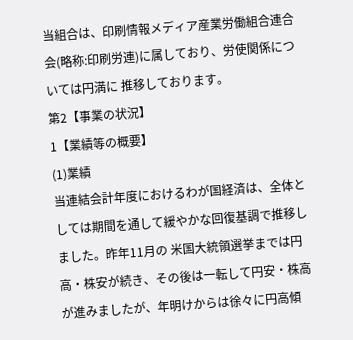当組合は、印刷情報メディア産業労働組合連合会(略称:印刷労連)に属しており、労使関係については円満に 推移しております。
第2【事業の状況】
1【業績等の概要】
(1)業績
当連結会計年度におけるわが国経済は、全体としては期間を通して緩やかな回復基調で推移しました。昨年11月の 米国大統領選挙までは円高・株安が続き、その後は一転して円安・株高が進みましたが、年明けからは徐々に円高傾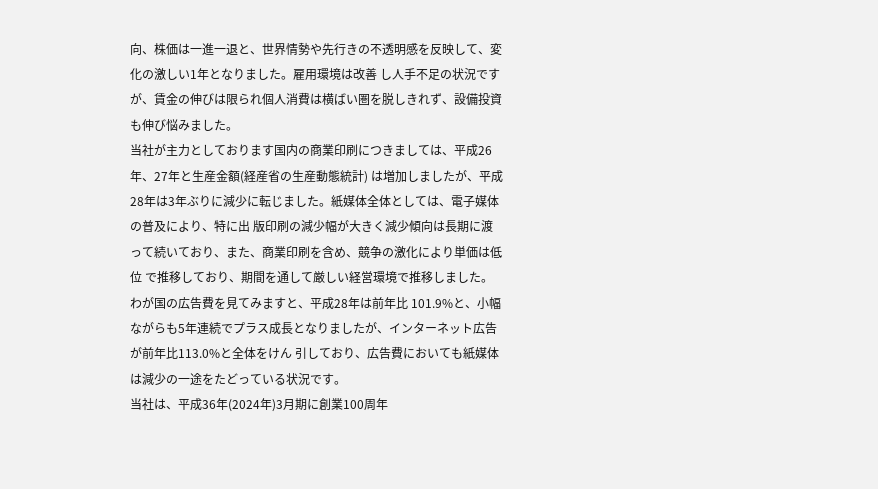向、株価は一進一退と、世界情勢や先行きの不透明感を反映して、変化の激しい1年となりました。雇用環境は改善 し人手不足の状況ですが、賃金の伸びは限られ個人消費は横ばい圏を脱しきれず、設備投資も伸び悩みました。
当社が主力としております国内の商業印刷につきましては、平成26年、27年と生産金額(経産省の生産動態統計) は増加しましたが、平成28年は3年ぶりに減少に転じました。紙媒体全体としては、電子媒体の普及により、特に出 版印刷の減少幅が大きく減少傾向は長期に渡って続いており、また、商業印刷を含め、競争の激化により単価は低位 で推移しており、期間を通して厳しい経営環境で推移しました。わが国の広告費を見てみますと、平成28年は前年比 101.9%と、小幅ながらも5年連続でプラス成長となりましたが、インターネット広告が前年比113.0%と全体をけん 引しており、広告費においても紙媒体は減少の一途をたどっている状況です。
当社は、平成36年(2024年)3月期に創業100周年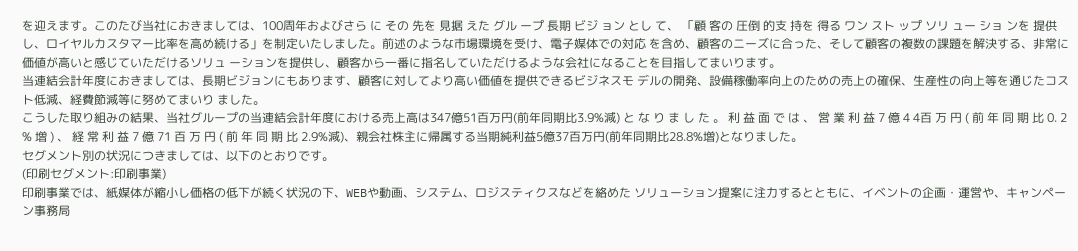を迎えます。このたび当社におきましては、100周年およびさら に その 先を 見据 えた グル ープ 長期 ビジ ョン とし て、 「顧 客の 圧倒 的支 持を 得る ワン スト ップ ソリ ュー ショ ンを 提供 し、ロイヤルカスタマー比率を高め続ける」を制定いたしました。前述のような市場環境を受け、電子媒体での対応 を含め、顧客のニーズに合った、そして顧客の複数の課題を解決する、非常に価値が高いと感じていただけるソリュ ーションを提供し、顧客から一番に指名していただけるような会社になることを目指してまいります。
当連結会計年度におきましては、長期ビジョンにもあります、顧客に対してより高い価値を提供できるビジネスモ デルの開発、設備稼働率向上のための売上の確保、生産性の向上等を通じたコスト低減、経費節減等に努めてまいり ました。
こうした取り組みの結果、当社グループの当連結会計年度における売上高は347億51百万円(前年同期比3.9%減) と な り ま し た 。 利 益 面 で は 、 営 業 利 益 7 億 4 4百 万 円 ( 前 年 同 期 比 0. 2 % 増 ) 、 経 常 利 益 7 億 71 百 万 円 ( 前 年 同 期 比 2.9%減)、親会社株主に帰属する当期純利益5億37百万円(前年同期比28.8%増)となりました。
セグメント別の状況につきましては、以下のとおりです。
(印刷セグメント:印刷事業)
印刷事業では、紙媒体が縮小し価格の低下が続く状況の下、WEBや動画、システム、ロジスティクスなどを絡めた ソリューション提案に注力するとともに、イベントの企画・運営や、キャンペーン事務局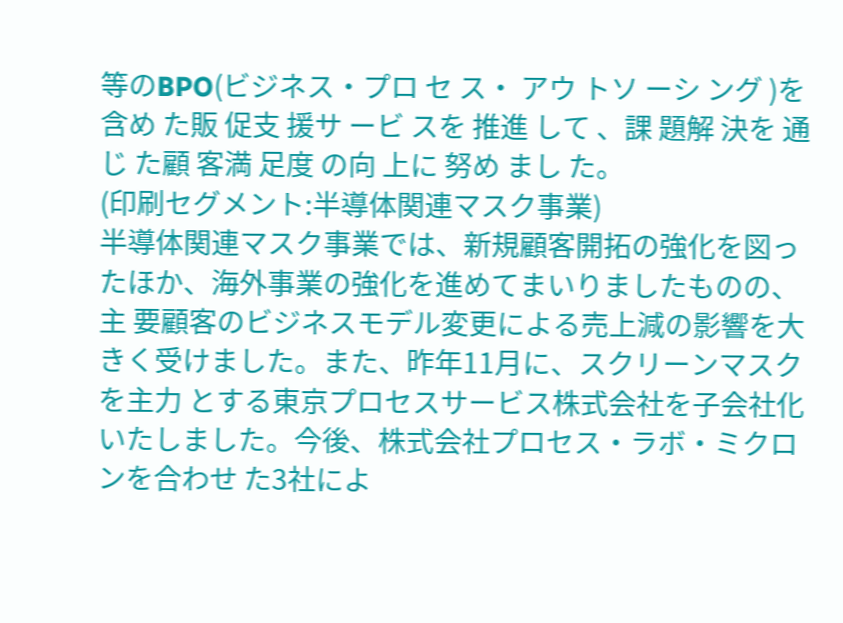等のBPO(ビジネス・プロ セ ス・ アウ トソ ーシ ング )を 含め た販 促支 援サ ービ スを 推進 して 、課 題解 決を 通じ た顧 客満 足度 の向 上に 努め まし た。
(印刷セグメント:半導体関連マスク事業)
半導体関連マスク事業では、新規顧客開拓の強化を図ったほか、海外事業の強化を進めてまいりましたものの、主 要顧客のビジネスモデル変更による売上減の影響を大きく受けました。また、昨年11月に、スクリーンマスクを主力 とする東京プロセスサービス株式会社を子会社化いたしました。今後、株式会社プロセス・ラボ・ミクロンを合わせ た3社によ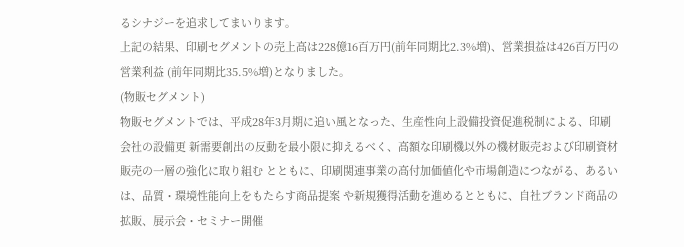るシナジーを追求してまいります。
上記の結果、印刷セグメントの売上高は228億16百万円(前年同期比2.3%増)、営業損益は426百万円の営業利益 (前年同期比35.5%増)となりました。
(物販セグメント)
物販セグメントでは、平成28年3月期に追い風となった、生産性向上設備投資促進税制による、印刷会社の設備更 新需要創出の反動を最小限に抑えるべく、高額な印刷機以外の機材販売および印刷資材販売の一層の強化に取り組む とともに、印刷関連事業の高付加価値化や市場創造につながる、あるいは、品質・環境性能向上をもたらす商品提案 や新規獲得活動を進めるとともに、自社ブランド商品の拡販、展示会・セミナー開催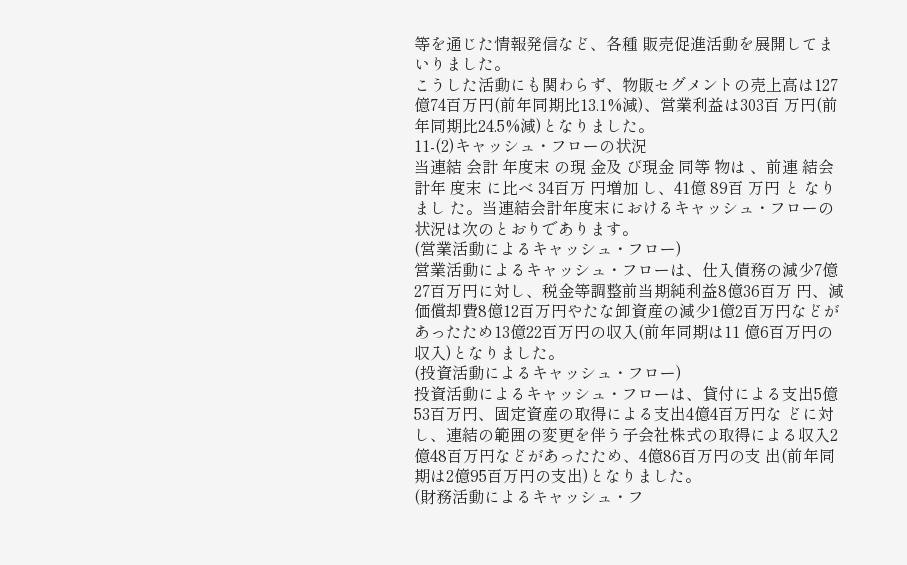等を通じた情報発信など、各種 販売促進活動を展開してまいりました。
こうした活動にも関わらず、物販セグメントの売上高は127億74百万円(前年同期比13.1%減)、営業利益は303百 万円(前年同期比24.5%減)となりました。
11-(2)キャッシュ・フローの状況
当連結 会計 年度末 の現 金及 び現金 同等 物は 、前連 結会 計年 度末 に比べ 34百万 円増加 し、41億 89百 万円 と なり まし た。当連結会計年度末におけるキャッシュ・フローの状況は次のとおりであります。
(営業活動によるキャッシュ・フロー)
営業活動によるキャッシュ・フローは、仕入債務の減少7億27百万円に対し、税金等調整前当期純利益8億36百万 円、減価償却費8億12百万円やたな卸資産の減少1億2百万円などがあったため13億22百万円の収入(前年同期は11 億6百万円の収入)となりました。
(投資活動によるキャッシュ・フロー)
投資活動によるキャッシュ・フローは、貸付による支出5億53百万円、固定資産の取得による支出4億4百万円な どに対し、連結の範囲の変更を伴う子会社株式の取得による収入2億48百万円などがあったため、4億86百万円の支 出(前年同期は2億95百万円の支出)となりました。
(財務活動によるキャッシュ・フ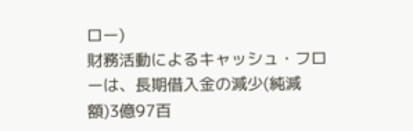ロー)
財務活動によるキャッシュ・フローは、長期借入金の減少(純減額)3億97百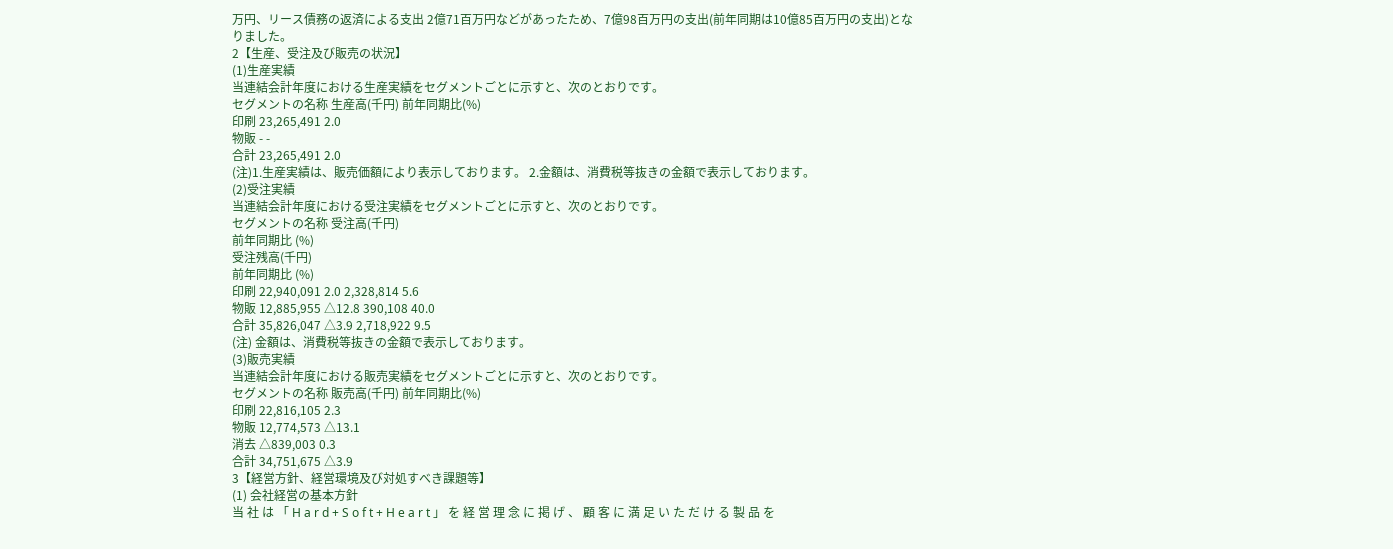万円、リース債務の返済による支出 2億71百万円などがあったため、7億98百万円の支出(前年同期は10億85百万円の支出)となりました。
2【生産、受注及び販売の状況】
(1)生産実績
当連結会計年度における生産実績をセグメントごとに示すと、次のとおりです。
セグメントの名称 生産高(千円) 前年同期比(%)
印刷 23,265,491 2.0
物販 - -
合計 23,265,491 2.0
(注)1.生産実績は、販売価額により表示しております。 2.金額は、消費税等抜きの金額で表示しております。
(2)受注実績
当連結会計年度における受注実績をセグメントごとに示すと、次のとおりです。
セグメントの名称 受注高(千円)
前年同期比 (%)
受注残高(千円)
前年同期比 (%)
印刷 22,940,091 2.0 2,328,814 5.6
物販 12,885,955 △12.8 390,108 40.0
合計 35,826,047 △3.9 2,718,922 9.5
(注) 金額は、消費税等抜きの金額で表示しております。
(3)販売実績
当連結会計年度における販売実績をセグメントごとに示すと、次のとおりです。
セグメントの名称 販売高(千円) 前年同期比(%)
印刷 22,816,105 2.3
物販 12,774,573 △13.1
消去 △839,003 0.3
合計 34,751,675 △3.9
3【経営方針、経営環境及び対処すべき課題等】
(1) 会社経営の基本方針
当 社 は 「 H a r d + S o f t + H e a r t 」 を 経 営 理 念 に 掲 げ 、 顧 客 に 満 足 い た だ け る 製 品 を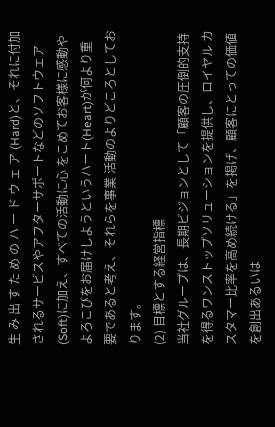生 み 出 す た め の ハ ー ド ウ ェ ア (Hard)と、それに付加されるサービスやアフターサポートなどのソフトウェア(Soft)に加え、すべての活動に心 をこめてお客様に感動やよろこびをお届けしようというハート(Heart)が何より重要であると考え、それらを事業 活動のよりどころとしております。
(2) 目標とする経営指標
当社グループは、長期ビジョンとして「顧客の圧倒的支持を得るワンストップソリューションを提供し、ロイヤル カスタマー比率を高め続ける」を掲げ、顧客にとっての価値を創出あるいは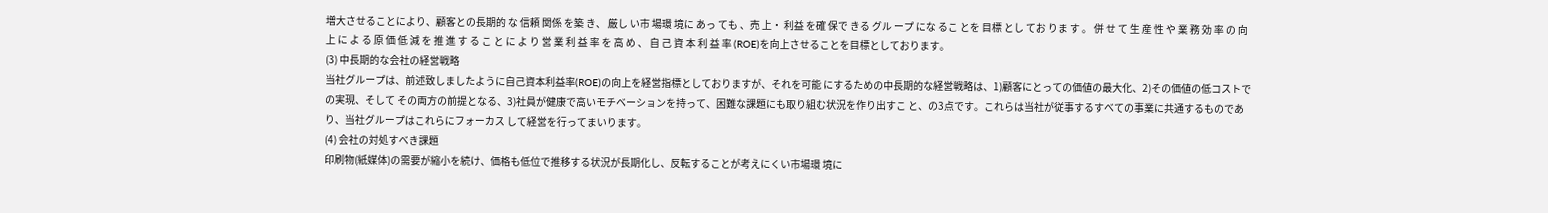増大させることにより、顧客との長期的 な 信頼 関係 を築 き、 厳し い市 場環 境に あっ ても 、売 上・ 利益 を確 保で きる グル ープ にな るこ とを 目標 とし てお りま す 。 併 せ て 生 産 性 や 業 務 効 率 の 向 上 に よ る 原 価 低 減 を 推 進 す る こ と に よ り 営 業 利 益 率 を 高 め 、 自 己 資 本 利 益 率 (ROE)を向上させることを目標としております。
(3) 中長期的な会社の経営戦略
当社グループは、前述致しましたように自己資本利益率(ROE)の向上を経営指標としておりますが、それを可能 にするための中長期的な経営戦略は、1)顧客にとっての価値の最大化、2)その価値の低コストでの実現、そして その両方の前提となる、3)社員が健康で高いモチベーションを持って、困難な課題にも取り組む状況を作り出すこ と、の3点です。これらは当社が従事するすべての事業に共通するものであり、当社グループはこれらにフォーカス して経営を行ってまいります。
(4) 会社の対処すべき課題
印刷物(紙媒体)の需要が縮小を続け、価格も低位で推移する状況が長期化し、反転することが考えにくい市場環 境に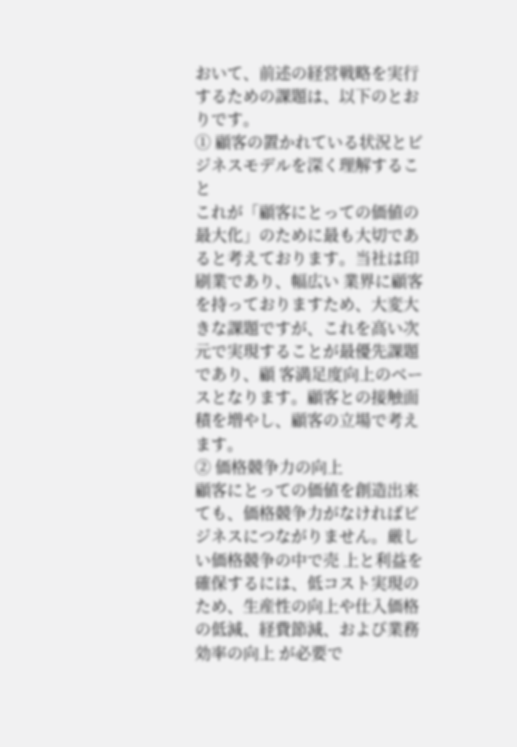おいて、前述の経営戦略を実行するための課題は、以下のとおりです。
① 顧客の置かれている状況とビジネスモデルを深く理解すること
これが「顧客にとっての価値の最大化」のために最も大切であると考えております。当社は印刷業であり、幅広い 業界に顧客を持っておりますため、大変大きな課題ですが、これを高い次元で実現することが最優先課題であり、顧 客満足度向上のベースとなります。顧客との接触面積を増やし、顧客の立場で考えます。
② 価格競争力の向上
顧客にとっての価値を創造出来ても、価格競争力がなければビジネスにつながりません。厳しい価格競争の中で売 上と利益を確保するには、低コスト実現のため、生産性の向上や仕入価格の低減、経費節減、および業務効率の向上 が必要で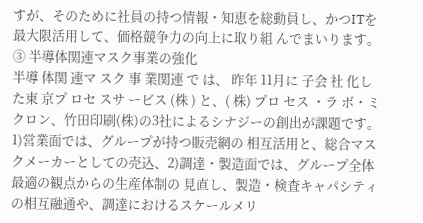すが、そのために社員の持つ情報・知恵を総動員し、かつITを最大限活用して、価格競争力の向上に取り組 んでまいります。
③ 半導体関連マスク事業の強化
半導 体関 連マ スク 事 業関連 で は、 昨年 11月に 子会 社 化し た東 京プ ロセ スサ ービス (株 ) と、( 株) プロ セス ・ラ ボ・ミクロン、竹田印刷(株)の3社によるシナジーの創出が課題です。1)営業面では、グループが持つ販売網の 相互活用と、総合マスクメーカーとしての売込、2)調達・製造面では、グループ全体最適の観点からの生産体制の 見直し、製造・検査キャパシティの相互融通や、調達におけるスケールメリ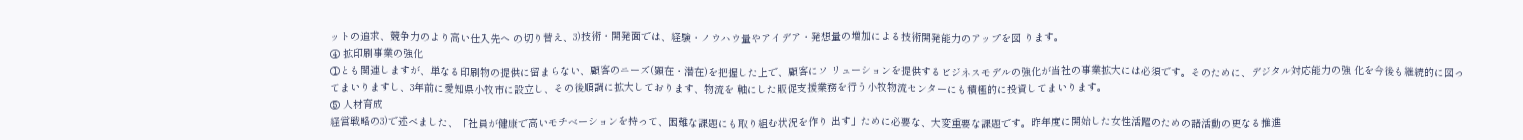ットの追求、競争力のより高い仕入先へ の切り替え、3)技術・開発面では、経験・ノウハウ量やアイデア・発想量の増加による技術開発能力のアップを図 ります。
④ 拡印刷事業の強化
①とも関連しますが、単なる印刷物の提供に留まらない、顧客のニーズ(顕在・潜在)を把握した上で、顧客にソ リューションを提供するビジネスモデルの強化が当社の事業拡大には必須です。そのために、デジタル対応能力の強 化を今後も継続的に図ってまいりますし、3年前に愛知県小牧市に設立し、その後順調に拡大しております、物流を 軸にした販促支援業務を行う小牧物流センターにも積極的に投資してまいります。
⑤ 人材育成
経営戦略の3)で述べました、「社員が健康で高いモチベーションを持って、困難な課題にも取り組む状況を作り 出す」ために必要な、大変重要な課題です。昨年度に開始した女性活躍のための諸活動の更なる推進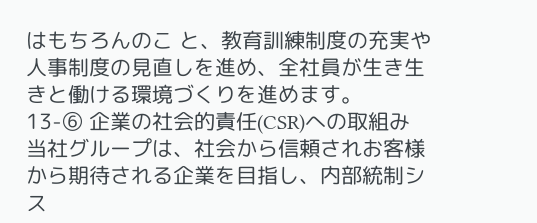はもちろんのこ と、教育訓練制度の充実や人事制度の見直しを進め、全社員が生き生きと働ける環境づくりを進めます。
13-⑥ 企業の社会的責任(CSR)への取組み
当社グループは、社会から信頼されお客様から期待される企業を目指し、内部統制シス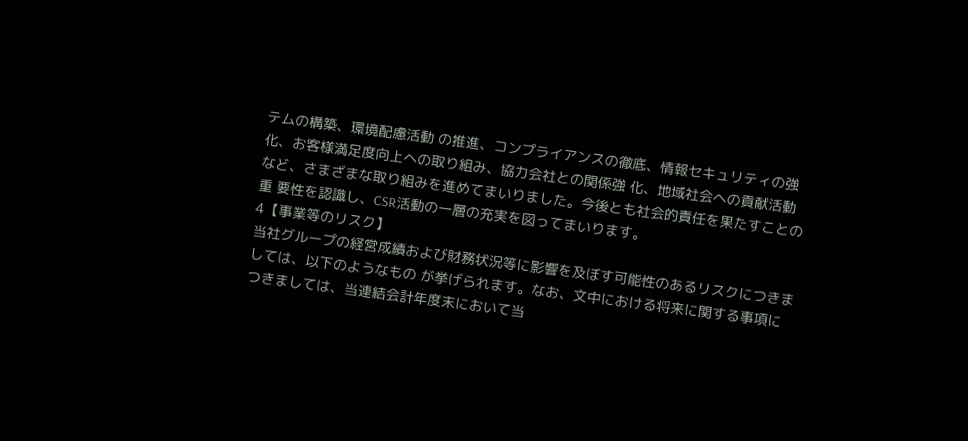テムの構築、環境配慮活動 の推進、コンプライアンスの徹底、情報セキュリティの強化、お客様満足度向上への取り組み、協力会社との関係強 化、地域社会への貢献活動など、さまざまな取り組みを進めてまいりました。今後とも社会的責任を果たすことの重 要性を認識し、CSR活動の一層の充実を図ってまいります。
4【事業等のリスク】
当社グループの経営成績および財務状況等に影響を及ぼす可能性のあるリスクにつきましては、以下のようなもの が挙げられます。なお、文中における将来に関する事項につきましては、当連結会計年度末において当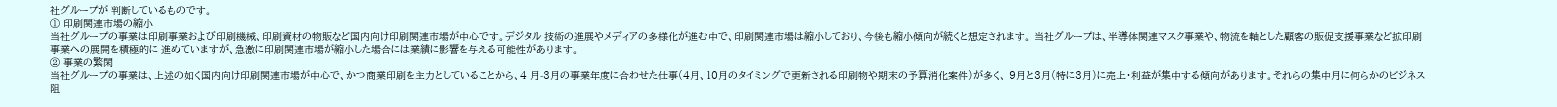社グループが 判断しているものです。
① 印刷関連市場の縮小
当社グループの事業は印刷事業および印刷機械、印刷資材の物販など国内向け印刷関連市場が中心です。デジタル 技術の進展やメディアの多様化が進む中で、印刷関連市場は縮小しており、今後も縮小傾向が続くと想定されます。 当社グループは、半導体関連マスク事業や、物流を軸とした顧客の販促支援事業など拡印刷事業への展開を積極的に 進めていますが、急激に印刷関連市場が縮小した場合には業績に影響を与える可能性があります。
② 事業の繁閑
当社グループの事業は、上述の如く国内向け印刷関連市場が中心で、かつ商業印刷を主力としていることから、4 月-3月の事業年度に合わせた仕事(4月、10月のタイミングで更新される印刷物や期末の予算消化案件)が多く、 9月と3月(特に3月)に売上・利益が集中する傾向があります。それらの集中月に何らかのビジネス阻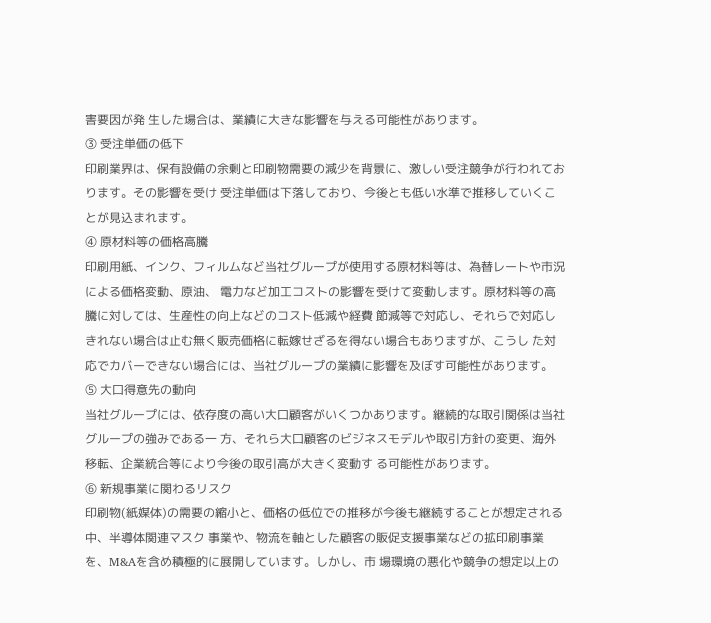害要因が発 生した場合は、業績に大きな影響を与える可能性があります。
③ 受注単価の低下
印刷業界は、保有設備の余剰と印刷物需要の減少を背景に、激しい受注競争が行われております。その影響を受け 受注単価は下落しており、今後とも低い水準で推移していくことが見込まれます。
④ 原材料等の価格高騰
印刷用紙、インク、フィルムなど当社グループが使用する原材料等は、為替レートや市況による価格変動、原油、 電力など加工コストの影響を受けて変動します。原材料等の高騰に対しては、生産性の向上などのコスト低減や経費 節減等で対応し、それらで対応しきれない場合は止む無く販売価格に転嫁せざるを得ない場合もありますが、こうし た対応でカバーできない場合には、当社グループの業績に影響を及ぼす可能性があります。
⑤ 大口得意先の動向
当社グループには、依存度の高い大口顧客がいくつかあります。継続的な取引関係は当社グループの強みである一 方、それら大口顧客のビジネスモデルや取引方針の変更、海外移転、企業統合等により今後の取引高が大きく変動す る可能性があります。
⑥ 新規事業に関わるリスク
印刷物(紙媒体)の需要の縮小と、価格の低位での推移が今後も継続することが想定される中、半導体関連マスク 事業や、物流を軸とした顧客の販促支援事業などの拡印刷事業を、M&Aを含め積極的に展開しています。しかし、市 場環境の悪化や競争の想定以上の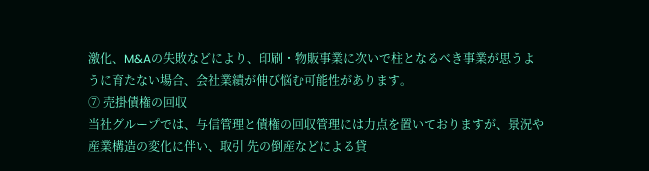激化、M&Aの失敗などにより、印刷・物販事業に次いで柱となるべき事業が思うよ うに育たない場合、会社業績が伸び悩む可能性があります。
⑦ 売掛債権の回収
当社グループでは、与信管理と債権の回収管理には力点を置いておりますが、景況や産業構造の変化に伴い、取引 先の倒産などによる貸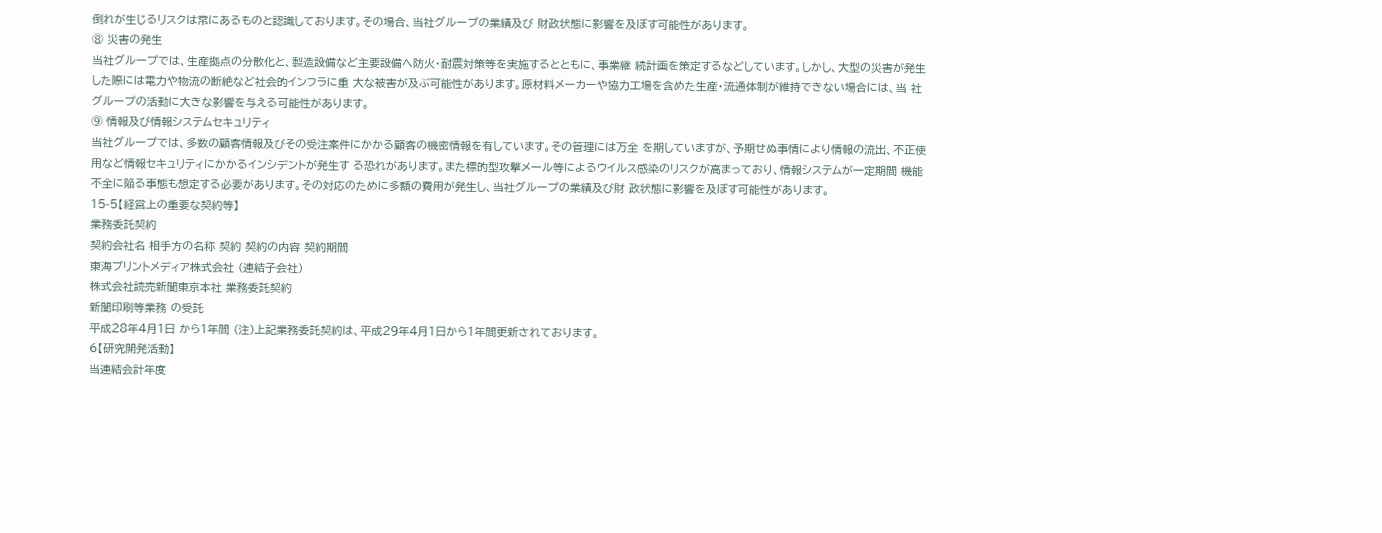倒れが生じるリスクは常にあるものと認識しております。その場合、当社グループの業績及び 財政状態に影響を及ぼす可能性があります。
⑧ 災害の発生
当社グループでは、生産拠点の分散化と、製造設備など主要設備へ防火・耐震対策等を実施するとともに、事業継 続計画を策定するなどしています。しかし、大型の災害が発生した際には電力や物流の断絶など社会的インフラに重 大な被害が及ぶ可能性があります。原材料メーカーや協力工場を含めた生産・流通体制が維持できない場合には、当 社グループの活動に大きな影響を与える可能性があります。
⑨ 情報及び情報システムセキュリティ
当社グループでは、多数の顧客情報及びその受注案件にかかる顧客の機密情報を有しています。その管理には万全 を期していますが、予期せぬ事情により情報の流出、不正使用など情報セキュリティにかかるインシデントが発生す る恐れがあります。また標的型攻撃メール等によるウイルス感染のリスクが高まっており、情報システムが一定期間 機能不全に陥る事態も想定する必要があります。その対応のために多額の費用が発生し、当社グループの業績及び財 政状態に影響を及ぼす可能性があります。
15-5【経営上の重要な契約等】
業務委託契約
契約会社名 相手方の名称 契約 契約の内容 契約期間
東海プリントメディア株式会社 (連結子会社)
株式会社読売新聞東京本社 業務委託契約
新聞印刷等業務 の受託
平成28年4月1日 から1年間 (注)上記業務委託契約は、平成29年4月1日から1年間更新されております。
6【研究開発活動】
当連結会計年度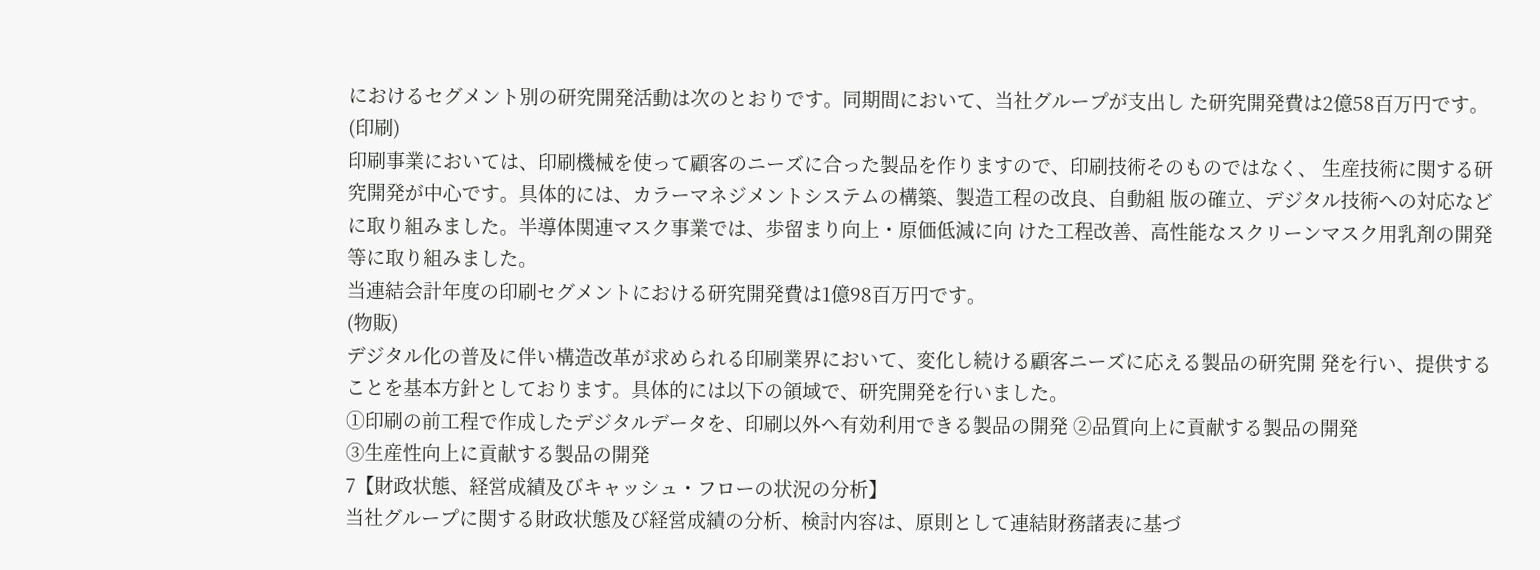におけるセグメント別の研究開発活動は次のとおりです。同期間において、当社グループが支出し た研究開発費は2億58百万円です。
(印刷)
印刷事業においては、印刷機械を使って顧客のニーズに合った製品を作りますので、印刷技術そのものではなく、 生産技術に関する研究開発が中心です。具体的には、カラーマネジメントシステムの構築、製造工程の改良、自動組 版の確立、デジタル技術への対応などに取り組みました。半導体関連マスク事業では、歩留まり向上・原価低減に向 けた工程改善、高性能なスクリーンマスク用乳剤の開発等に取り組みました。
当連結会計年度の印刷セグメントにおける研究開発費は1億98百万円です。
(物販)
デジタル化の普及に伴い構造改革が求められる印刷業界において、変化し続ける顧客ニーズに応える製品の研究開 発を行い、提供することを基本方針としております。具体的には以下の領域で、研究開発を行いました。
①印刷の前工程で作成したデジタルデータを、印刷以外へ有効利用できる製品の開発 ②品質向上に貢献する製品の開発
③生産性向上に貢献する製品の開発
7【財政状態、経営成績及びキャッシュ・フローの状況の分析】
当社グループに関する財政状態及び経営成績の分析、検討内容は、原則として連結財務諸表に基づ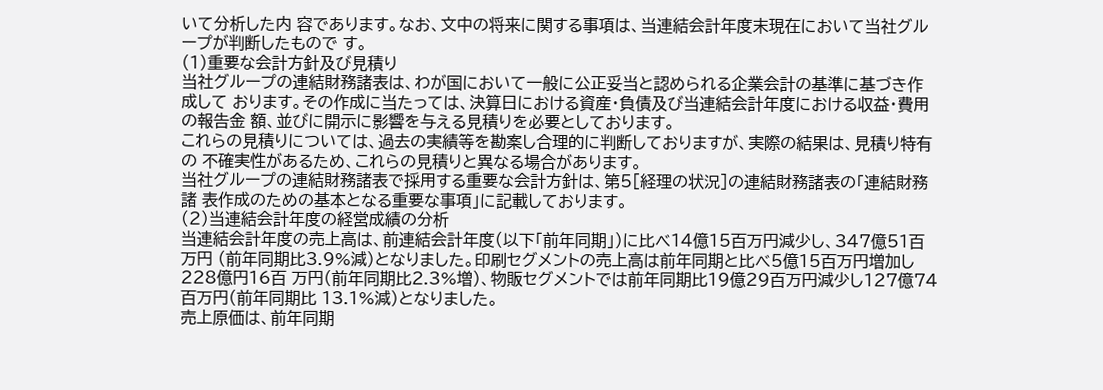いて分析した内 容であります。なお、文中の将来に関する事項は、当連結会計年度末現在において当社グループが判断したもので す。
(1)重要な会計方針及び見積り
当社グループの連結財務諸表は、わが国において一般に公正妥当と認められる企業会計の基準に基づき作成して おります。その作成に当たっては、決算日における資産・負債及び当連結会計年度における収益・費用の報告金 額、並びに開示に影響を与える見積りを必要としております。
これらの見積りについては、過去の実績等を勘案し合理的に判断しておりますが、実際の結果は、見積り特有の 不確実性があるため、これらの見積りと異なる場合があります。
当社グループの連結財務諸表で採用する重要な会計方針は、第5[経理の状況]の連結財務諸表の「連結財務諸 表作成のための基本となる重要な事項」に記載しております。
(2)当連結会計年度の経営成績の分析
当連結会計年度の売上高は、前連結会計年度(以下「前年同期」)に比べ14億15百万円減少し、347億51百万円 (前年同期比3.9%減)となりました。印刷セグメントの売上高は前年同期と比べ5億15百万円増加し228億円16百 万円(前年同期比2.3%増)、物販セグメントでは前年同期比19億29百万円減少し127億74百万円(前年同期比 13.1%減)となりました。
売上原価は、前年同期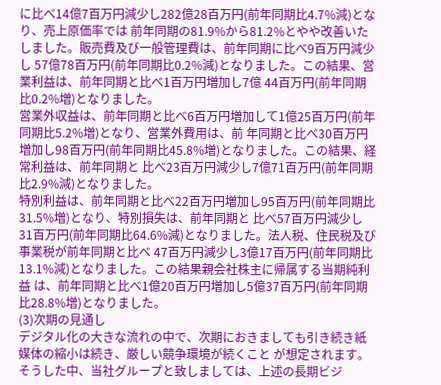に比べ14億7百万円減少し282億28百万円(前年同期比4.7%減)となり、売上原価率では 前年同期の81.9%から81.2%とやや改善いたしました。販売費及び一般管理費は、前年同期に比べ9百万円減少し 57億78百万円(前年同期比0.2%減)となりました。この結果、営業利益は、前年同期と比べ1百万円増加し7億 44百万円(前年同期比0.2%増)となりました。
営業外収益は、前年同期と比べ6百万円増加して1億25百万円(前年同期比5.2%増)となり、営業外費用は、前 年同期と比べ30百万円増加し98百万円(前年同期比45.8%増)となりました。この結果、経常利益は、前年同期と 比べ23百万円減少し7億71百万円(前年同期比2.9%減)となりました。
特別利益は、前年同期と比べ22百万円増加し95百万円(前年同期比31.5%増)となり、特別損失は、前年同期と 比べ57百万円減少し31百万円(前年同期比64.6%減)となりました。法人税、住民税及び事業税が前年同期と比べ 47百万円減少し3億17百万円(前年同期比13.1%減)となりました。この結果親会社株主に帰属する当期純利益 は、前年同期と比べ1億20百万円増加し5億37百万円(前年同期比28.8%増)となりました。
(3)次期の見通し
デジタル化の大きな流れの中で、次期におきましても引き続き紙媒体の縮小は続き、厳しい競争環境が続くこと が想定されます。そうした中、当社グループと致しましては、上述の長期ビジ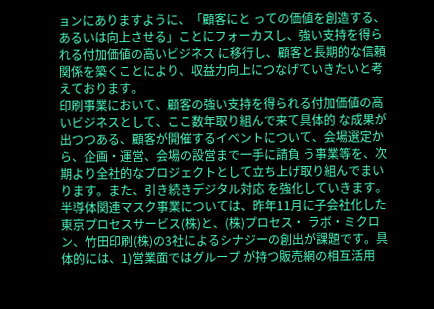ョンにありますように、「顧客にと っての価値を創造する、あるいは向上させる」ことにフォーカスし、強い支持を得られる付加価値の高いビジネス に移行し、顧客と長期的な信頼関係を築くことにより、収益力向上につなげていきたいと考えております。
印刷事業において、顧客の強い支持を得られる付加価値の高いビジネスとして、ここ数年取り組んで来て具体的 な成果が出つつある、顧客が開催するイベントについて、会場選定から、企画・運営、会場の設営まで一手に請負 う事業等を、次期より全社的なプロジェクトとして立ち上げ取り組んでまいります。また、引き続きデジタル対応 を強化していきます。
半導体関連マスク事業については、昨年11月に子会社化した東京プロセスサービス(株)と、(株)プロセス・ ラボ・ミクロン、竹田印刷(株)の3社によるシナジーの創出が課題です。具体的には、1)営業面ではグループ が持つ販売網の相互活用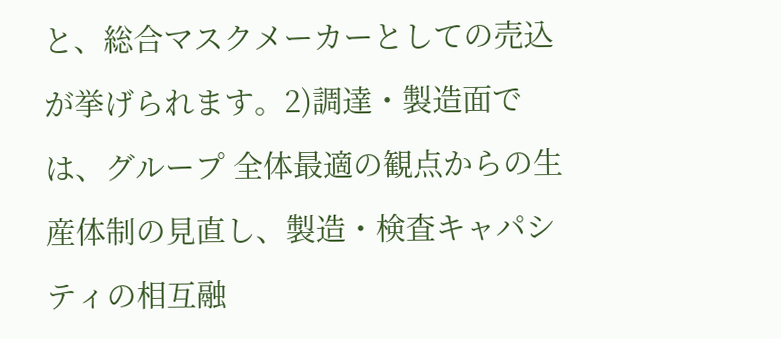と、総合マスクメーカーとしての売込が挙げられます。2)調達・製造面では、グループ 全体最適の観点からの生産体制の見直し、製造・検査キャパシティの相互融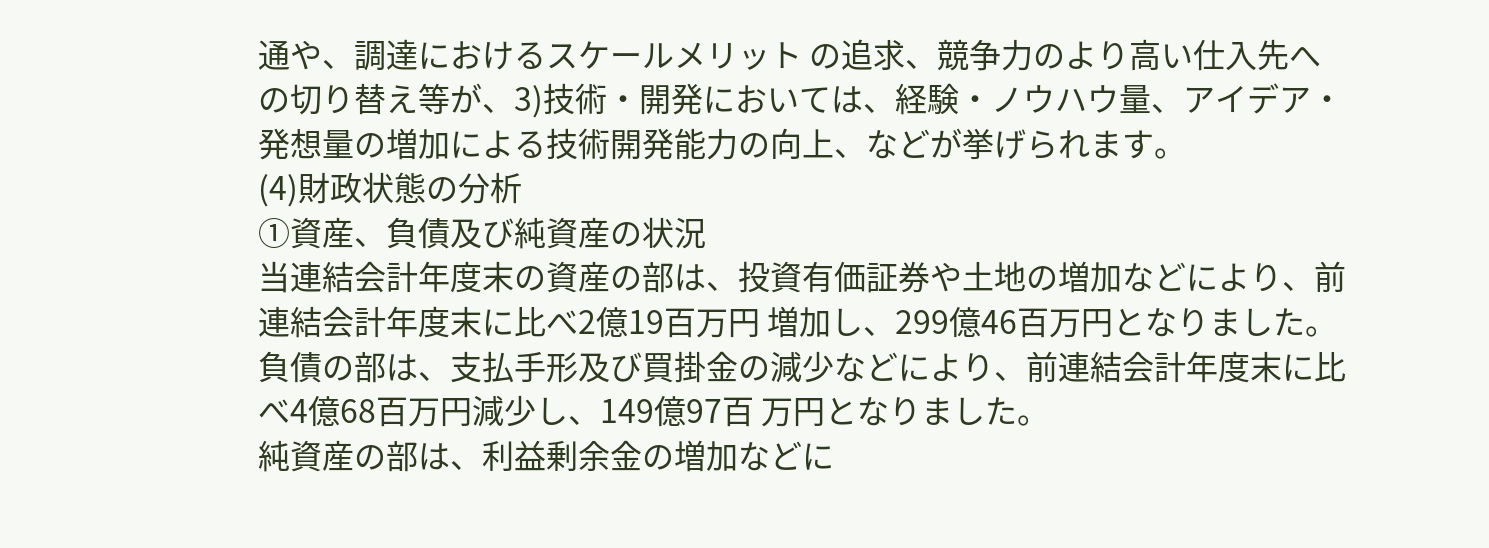通や、調達におけるスケールメリット の追求、競争力のより高い仕入先への切り替え等が、3)技術・開発においては、経験・ノウハウ量、アイデア・ 発想量の増加による技術開発能力の向上、などが挙げられます。
(4)財政状態の分析
①資産、負債及び純資産の状況
当連結会計年度末の資産の部は、投資有価証券や土地の増加などにより、前連結会計年度末に比べ2億19百万円 増加し、299億46百万円となりました。
負債の部は、支払手形及び買掛金の減少などにより、前連結会計年度末に比べ4億68百万円減少し、149億97百 万円となりました。
純資産の部は、利益剰余金の増加などに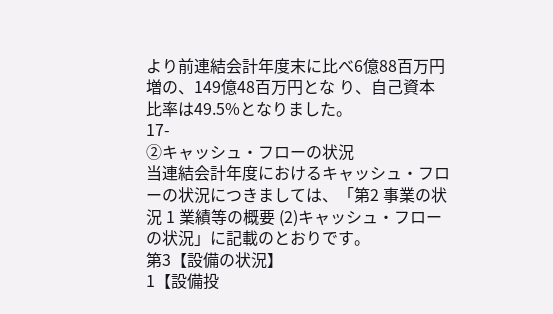より前連結会計年度末に比べ6億88百万円増の、149億48百万円とな り、自己資本比率は49.5%となりました。
17-
②キャッシュ・フローの状況
当連結会計年度におけるキャッシュ・フローの状況につきましては、「第2 事業の状況 1 業績等の概要 (2)キャッシュ・フローの状況」に記載のとおりです。
第3【設備の状況】
1【設備投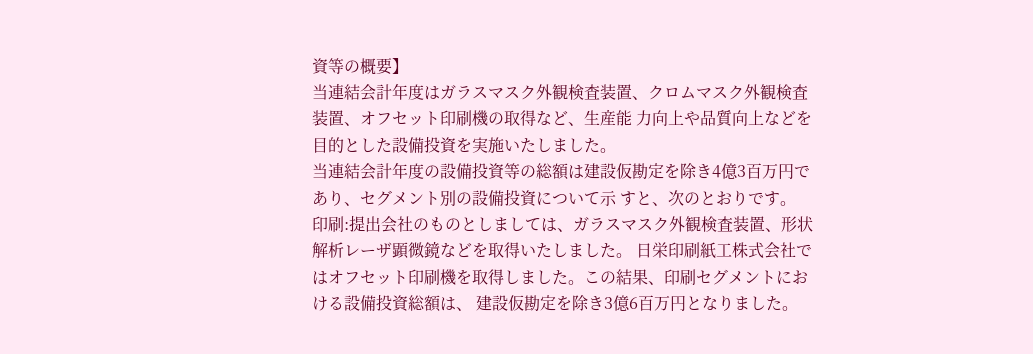資等の概要】
当連結会計年度はガラスマスク外観検査装置、クロムマスク外観検査装置、オフセット印刷機の取得など、生産能 力向上や品質向上などを目的とした設備投資を実施いたしました。
当連結会計年度の設備投資等の総額は建設仮勘定を除き4億3百万円であり、セグメント別の設備投資について示 すと、次のとおりです。
印刷:提出会社のものとしましては、ガラスマスク外観検査装置、形状解析レーザ顕微鏡などを取得いたしました。 日栄印刷紙工株式会社ではオフセット印刷機を取得しました。この結果、印刷セグメントにおける設備投資総額は、 建設仮勘定を除き3億6百万円となりました。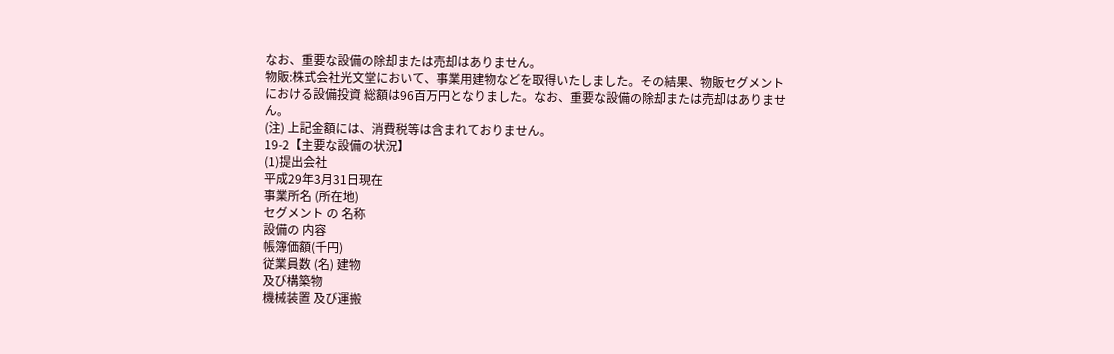なお、重要な設備の除却または売却はありません。
物販:株式会社光文堂において、事業用建物などを取得いたしました。その結果、物販セグメントにおける設備投資 総額は96百万円となりました。なお、重要な設備の除却または売却はありません。
(注) 上記金額には、消費税等は含まれておりません。
19-2【主要な設備の状況】
(1)提出会社
平成29年3月31日現在
事業所名 (所在地)
セグメント の 名称
設備の 内容
帳簿価額(千円)
従業員数 (名) 建物
及び構築物
機械装置 及び運搬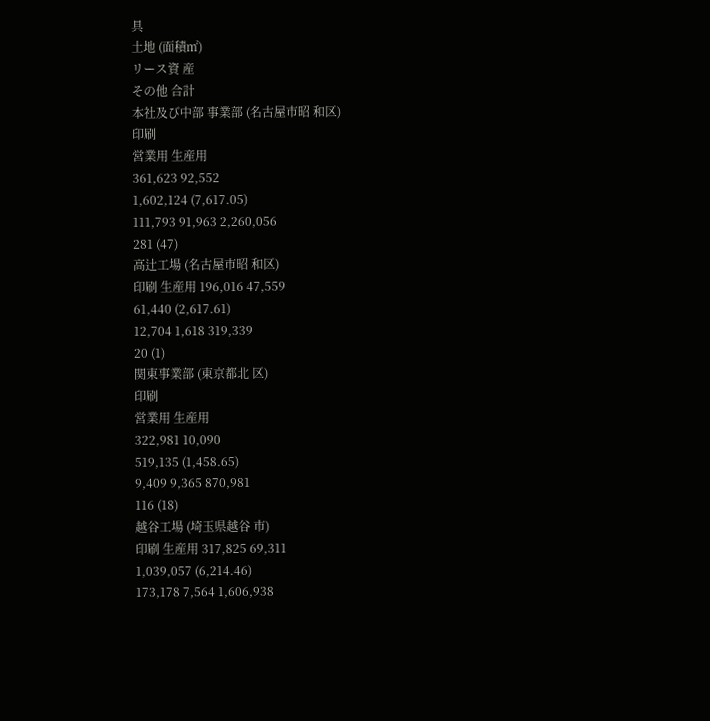具
土地 (面積㎡)
リース資 産
その他 合計
本社及び中部 事業部 (名古屋市昭 和区)
印刷
営業用 生産用
361,623 92,552
1,602,124 (7,617.05)
111,793 91,963 2,260,056
281 (47)
高辻工場 (名古屋市昭 和区)
印刷 生産用 196,016 47,559
61,440 (2,617.61)
12,704 1,618 319,339
20 (1)
関東事業部 (東京都北 区)
印刷
営業用 生産用
322,981 10,090
519,135 (1,458.65)
9,409 9,365 870,981
116 (18)
越谷工場 (埼玉県越谷 市)
印刷 生産用 317,825 69,311
1,039,057 (6,214.46)
173,178 7,564 1,606,938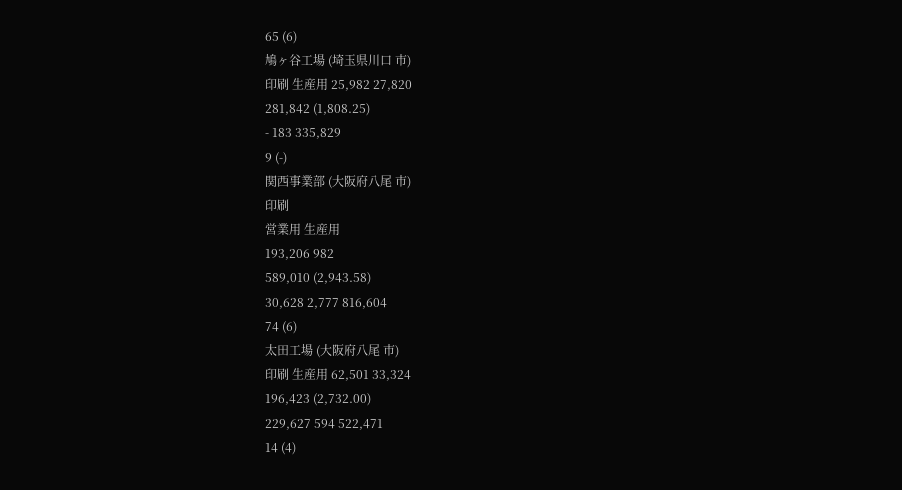65 (6)
鳩ヶ谷工場 (埼玉県川口 市)
印刷 生産用 25,982 27,820
281,842 (1,808.25)
- 183 335,829
9 (-)
関西事業部 (大阪府八尾 市)
印刷
営業用 生産用
193,206 982
589,010 (2,943.58)
30,628 2,777 816,604
74 (6)
太田工場 (大阪府八尾 市)
印刷 生産用 62,501 33,324
196,423 (2,732.00)
229,627 594 522,471
14 (4)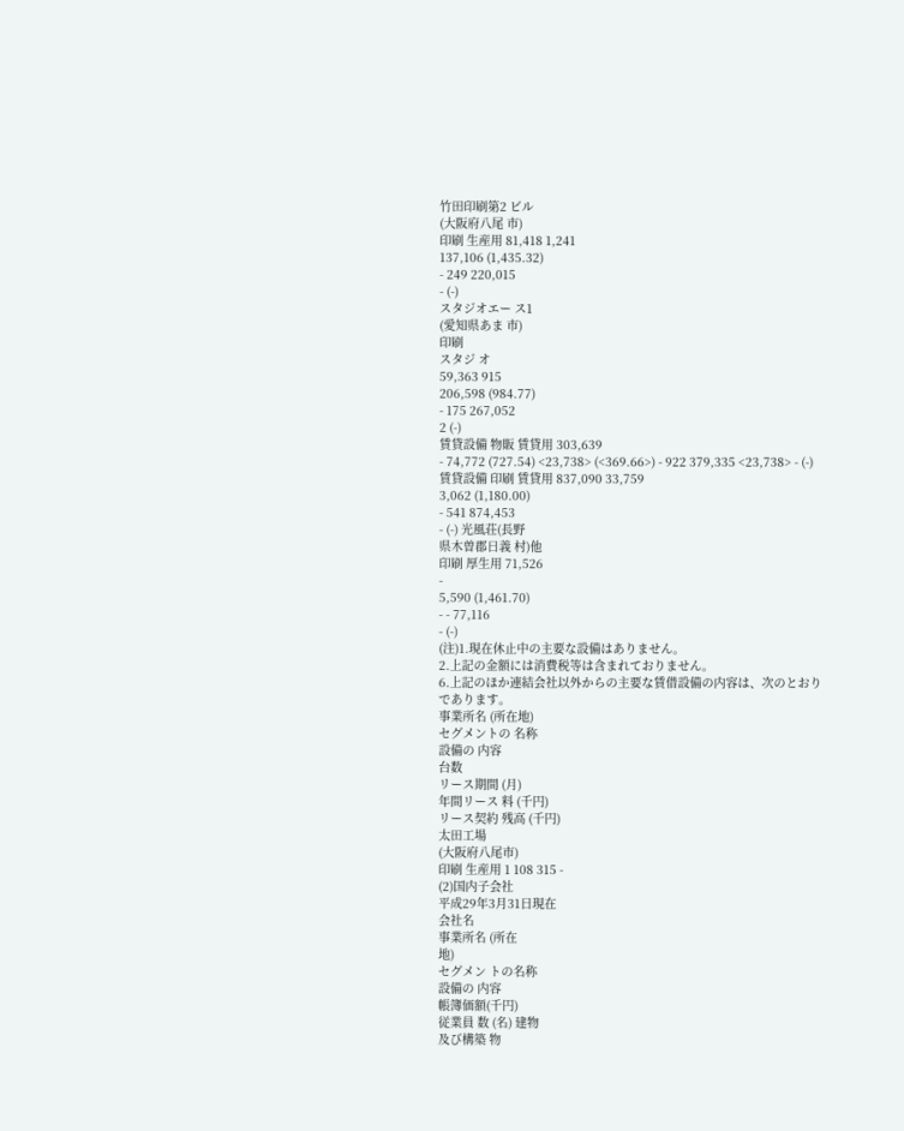竹田印刷第2 ビル
(大阪府八尾 市)
印刷 生産用 81,418 1,241
137,106 (1,435.32)
- 249 220,015
- (-)
スタジオエー ス1
(愛知県あま 市)
印刷
スタジ オ
59,363 915
206,598 (984.77)
- 175 267,052
2 (-)
賃貸設備 物販 賃貸用 303,639
- 74,772 (727.54) <23,738> (<369.66>) - 922 379,335 <23,738> - (-)
賃貸設備 印刷 賃貸用 837,090 33,759
3,062 (1,180.00)
- 541 874,453
- (-) 光風荘(長野
県木曽郡日義 村)他
印刷 厚生用 71,526
-
5,590 (1,461.70)
- - 77,116
- (-)
(注)1.現在休止中の主要な設備はありません。
2.上記の金額には消費税等は含まれておりません。
6.上記のほか連結会社以外からの主要な賃借設備の内容は、次のとおりであります。
事業所名 (所在地)
セグメントの 名称
設備の 内容
台数
リース期間 (月)
年間リース 料 (千円)
リース契約 残高 (千円)
太田工場
(大阪府八尾市)
印刷 生産用 1 108 315 -
(2)国内子会社
平成29年3月31日現在
会社名
事業所名 (所在
地)
セグメン トの名称
設備の 内容
帳簿価額(千円)
従業員 数 (名) 建物
及び構築 物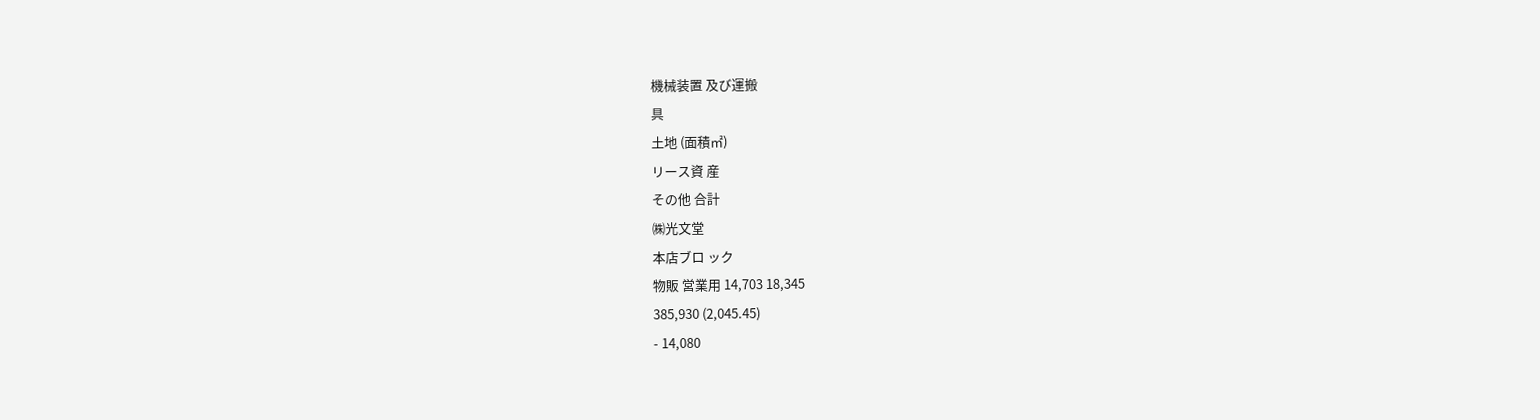機械装置 及び運搬
具
土地 (面積㎡)
リース資 産
その他 合計
㈱光文堂
本店ブロ ック
物販 営業用 14,703 18,345
385,930 (2,045.45)
- 14,080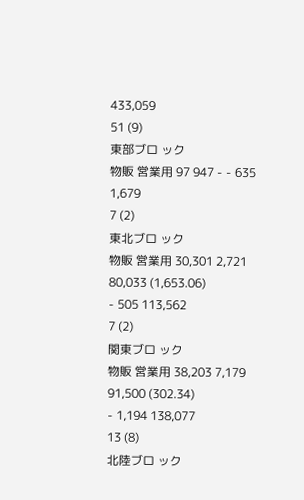433,059
51 (9)
東部ブロ ック
物販 営業用 97 947 - - 635 1,679
7 (2)
東北ブロ ック
物販 営業用 30,301 2,721
80,033 (1,653.06)
- 505 113,562
7 (2)
関東ブロ ック
物販 営業用 38,203 7,179
91,500 (302.34)
- 1,194 138,077
13 (8)
北陸ブロ ック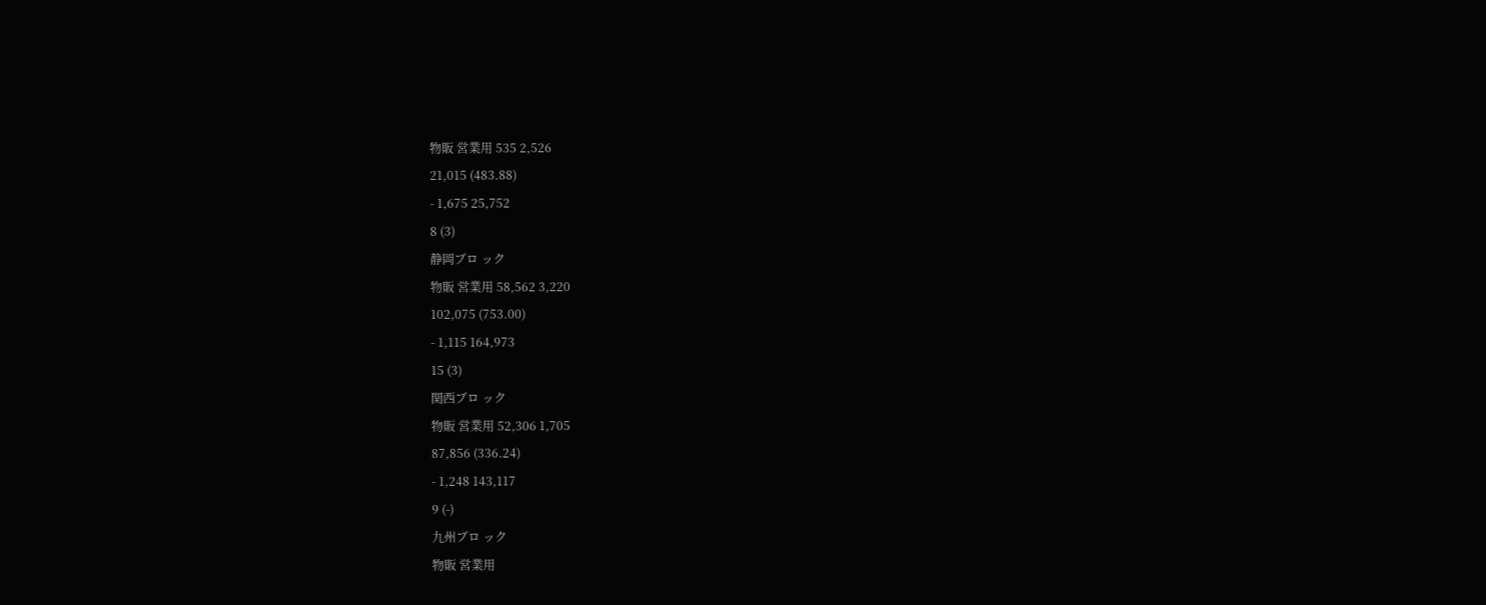物販 営業用 535 2,526
21,015 (483.88)
- 1,675 25,752
8 (3)
静岡ブロ ック
物販 営業用 58,562 3,220
102,075 (753.00)
- 1,115 164,973
15 (3)
関西ブロ ック
物販 営業用 52,306 1,705
87,856 (336.24)
- 1,248 143,117
9 (-)
九州ブロ ック
物販 営業用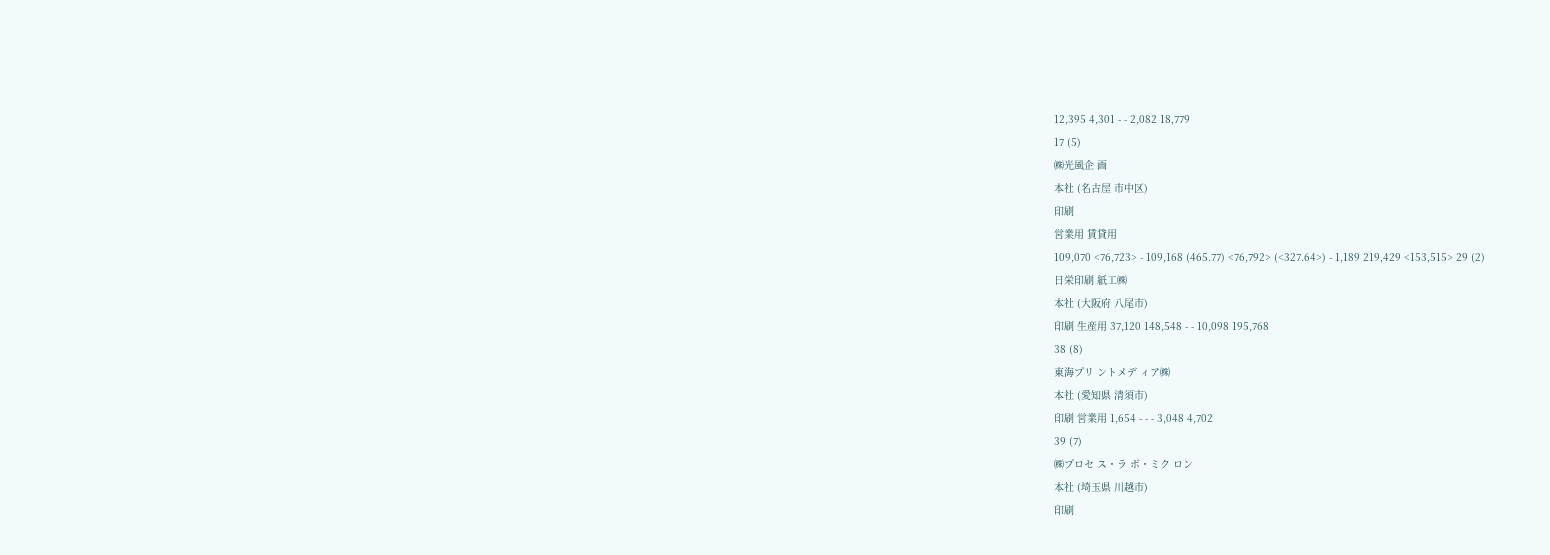12,395 4,301 - - 2,082 18,779
17 (5)
㈱光風企 画
本社 (名古屋 市中区)
印刷
営業用 賃貸用
109,070 <76,723> - 109,168 (465.77) <76,792> (<327.64>) - 1,189 219,429 <153,515> 29 (2)
日栄印刷 紙工㈱
本社 (大阪府 八尾市)
印刷 生産用 37,120 148,548 - - 10,098 195,768
38 (8)
東海プリ ントメデ ィア㈱
本社 (愛知県 清須市)
印刷 営業用 1,654 - - - 3,048 4,702
39 (7)
㈱プロセ ス・ラ ボ・ミク ロン
本社 (埼玉県 川越市)
印刷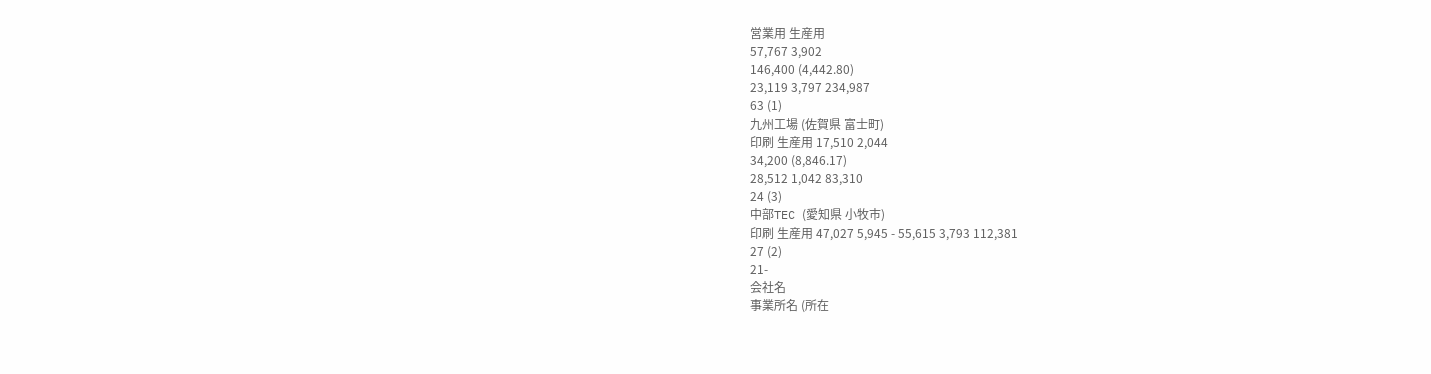営業用 生産用
57,767 3,902
146,400 (4,442.80)
23,119 3,797 234,987
63 (1)
九州工場 (佐賀県 富士町)
印刷 生産用 17,510 2,044
34,200 (8,846.17)
28,512 1,042 83,310
24 (3)
中部TEC (愛知県 小牧市)
印刷 生産用 47,027 5,945 - 55,615 3,793 112,381
27 (2)
21-
会社名
事業所名 (所在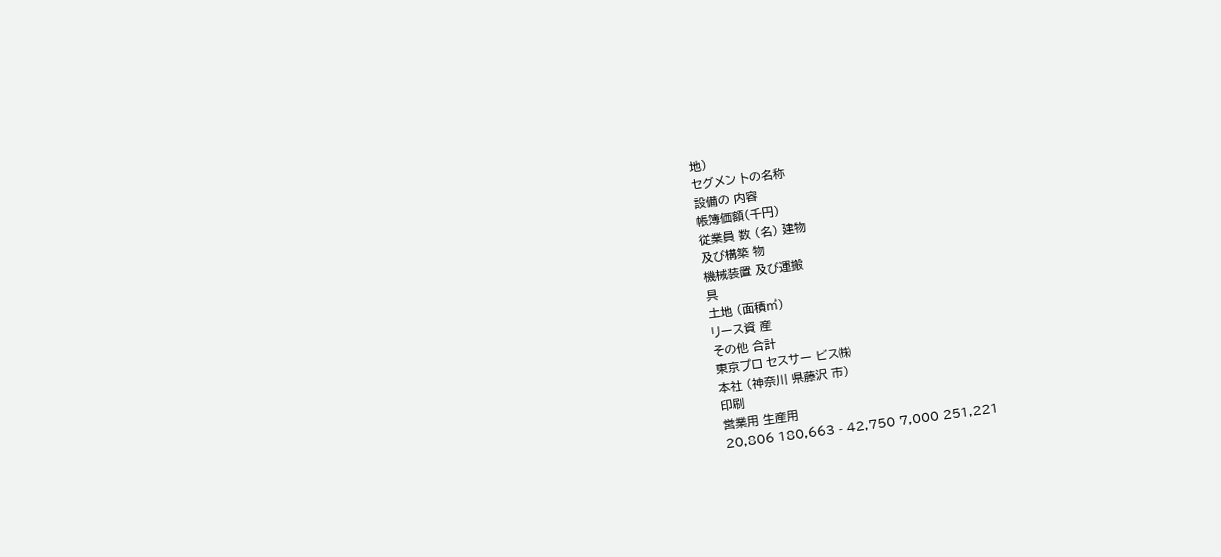地)
セグメン トの名称
設備の 内容
帳簿価額(千円)
従業員 数 (名) 建物
及び構築 物
機械装置 及び運搬
具
土地 (面積㎡)
リース資 産
その他 合計
東京プロ セスサー ビス㈱
本社 (神奈川 県藤沢 市)
印刷
営業用 生産用
20,806 180,663 - 42,750 7,000 251,221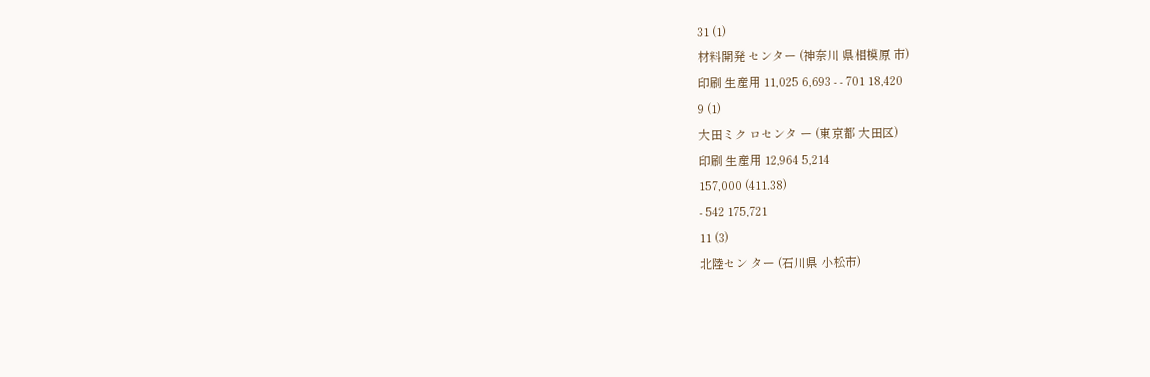31 (1)
材料開発 センター (神奈川 県相模原 市)
印刷 生産用 11,025 6,693 - - 701 18,420
9 (1)
大田ミク ロセンタ ー (東京都 大田区)
印刷 生産用 12,964 5,214
157,000 (411.38)
- 542 175,721
11 (3)
北陸セン ター (石川県 小松市)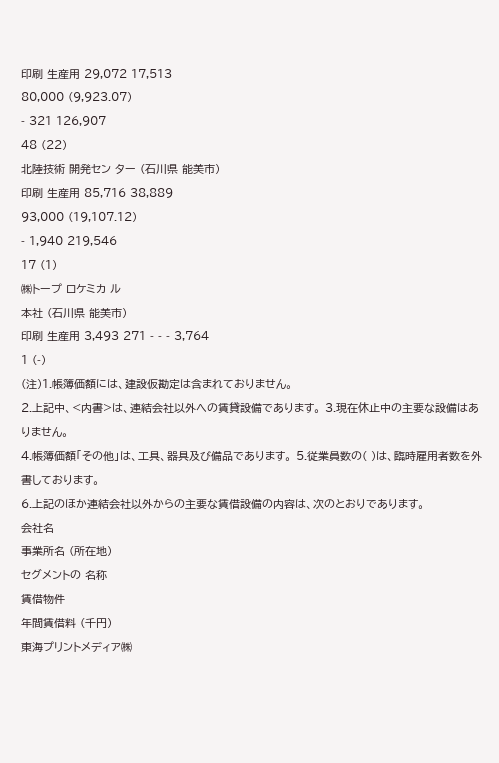印刷 生産用 29,072 17,513
80,000 (9,923.07)
- 321 126,907
48 (22)
北陸技術 開発セン ター (石川県 能美市)
印刷 生産用 85,716 38,889
93,000 (19,107.12)
- 1,940 219,546
17 (1)
㈱トープ ロケミカ ル
本社 (石川県 能美市)
印刷 生産用 3,493 271 - - - 3,764
1 (-)
(注)1.帳簿価額には、建設仮勘定は含まれておりません。
2.上記中、<内書>は、連結会社以外への賃貸設備であります。 3.現在休止中の主要な設備はありません。
4.帳簿価額「その他」は、工具、器具及び備品であります。 5.従業員数の( )は、臨時雇用者数を外書しております。
6.上記のほか連結会社以外からの主要な賃借設備の内容は、次のとおりであります。
会社名
事業所名 (所在地)
セグメントの 名称
賃借物件
年間賃借料 (千円)
東海プリントメディア㈱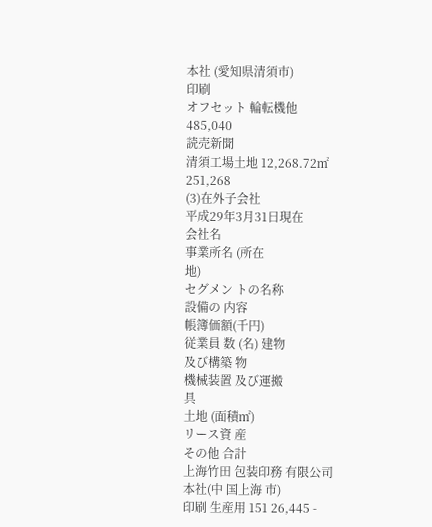本社 (愛知県清須市)
印刷
オフセット 輪転機他
485,040
読売新聞
清須工場土地 12,268.72㎡
251,268
(3)在外子会社
平成29年3月31日現在
会社名
事業所名 (所在
地)
セグメン トの名称
設備の 内容
帳簿価額(千円)
従業員 数 (名) 建物
及び構築 物
機械装置 及び運搬
具
土地 (面積㎡)
リース資 産
その他 合計
上海竹田 包装印務 有限公司
本社(中 国上海 市)
印刷 生産用 151 26,445 -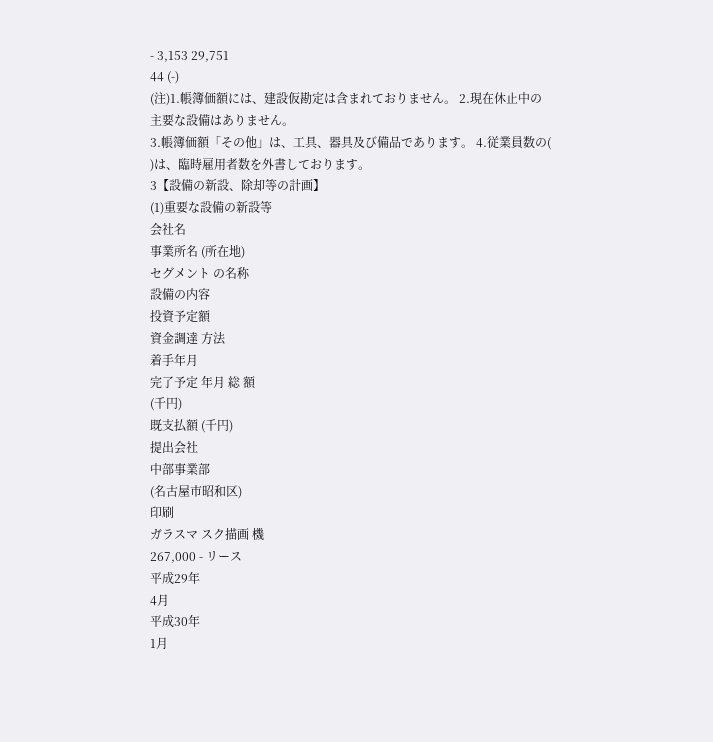- 3,153 29,751
44 (-)
(注)1.帳簿価額には、建設仮勘定は含まれておりません。 2.現在休止中の主要な設備はありません。
3.帳簿価額「その他」は、工具、器具及び備品であります。 4.従業員数の( )は、臨時雇用者数を外書しております。
3【設備の新設、除却等の計画】
(1)重要な設備の新設等
会社名
事業所名 (所在地)
セグメント の名称
設備の内容
投資予定額
資金調達 方法
着手年月
完了予定 年月 総 額
(千円)
既支払額 (千円)
提出会社
中部事業部
(名古屋市昭和区)
印刷
ガラスマ スク描画 機
267,000 - リース
平成29年
4月
平成30年
1月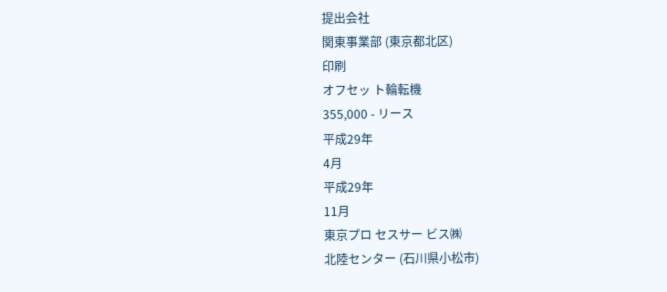提出会社
関東事業部 (東京都北区)
印刷
オフセッ ト輪転機
355,000 - リース
平成29年
4月
平成29年
11月
東京プロ セスサー ビス㈱
北陸センター (石川県小松市)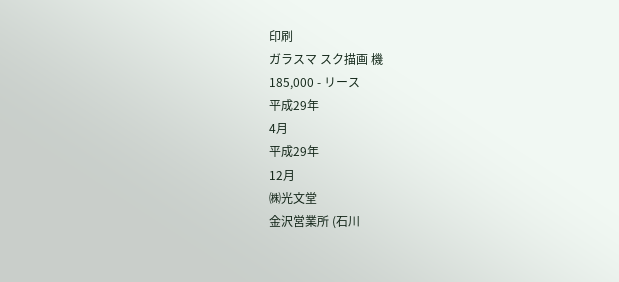印刷
ガラスマ スク描画 機
185,000 - リース
平成29年
4月
平成29年
12月
㈱光文堂
金沢営業所 (石川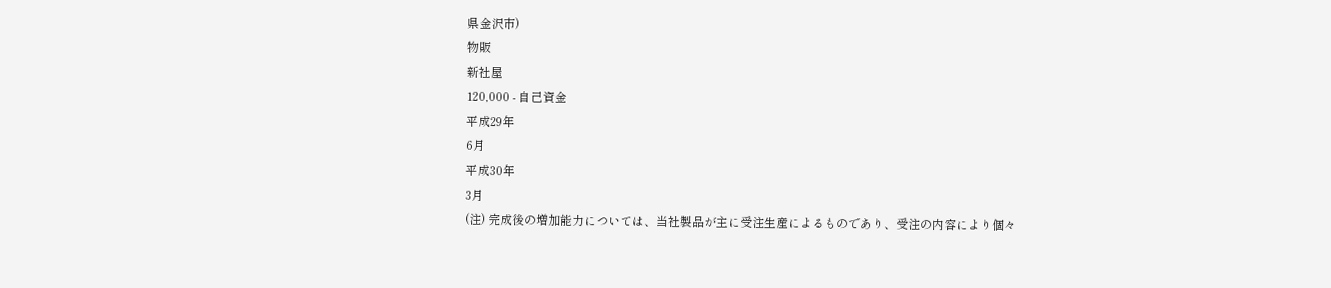県金沢市)
物販
新社屋
120,000 - 自己資金
平成29年
6月
平成30年
3月
(注) 完成後の増加能力については、当社製品が主に受注生産によるものであり、受注の内容により個々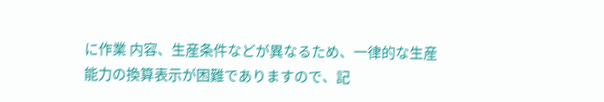に作業 内容、生産条件などが異なるため、一律的な生産能力の換算表示が困難でありますので、記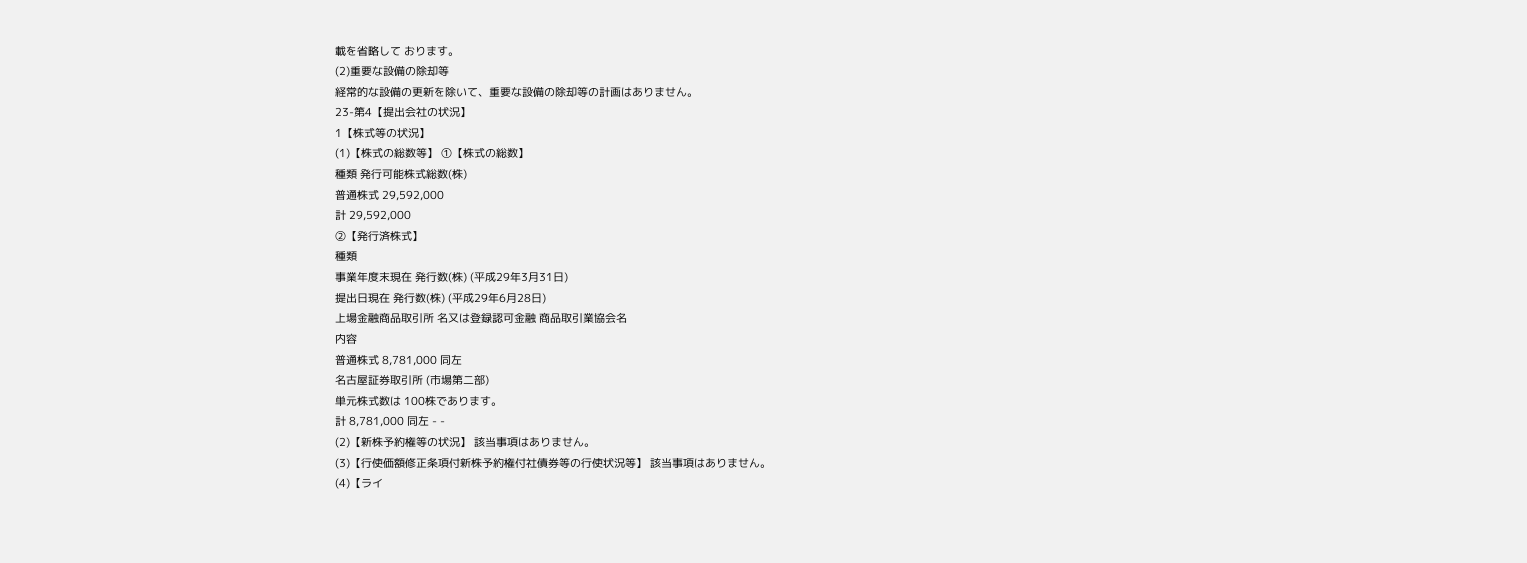載を省略して おります。
(2)重要な設備の除却等
経常的な設備の更新を除いて、重要な設備の除却等の計画はありません。
23-第4【提出会社の状況】
1【株式等の状況】
(1)【株式の総数等】 ①【株式の総数】
種類 発行可能株式総数(株)
普通株式 29,592,000
計 29,592,000
②【発行済株式】
種類
事業年度末現在 発行数(株) (平成29年3月31日)
提出日現在 発行数(株) (平成29年6月28日)
上場金融商品取引所 名又は登録認可金融 商品取引業協会名
内容
普通株式 8,781,000 同左
名古屋証券取引所 (市場第二部)
単元株式数は 100株であります。
計 8,781,000 同左 - -
(2)【新株予約権等の状況】 該当事項はありません。
(3)【行使価額修正条項付新株予約権付社債券等の行使状況等】 該当事項はありません。
(4)【ライ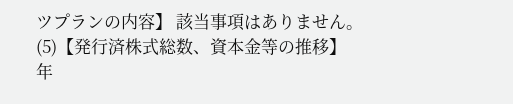ツプランの内容】 該当事項はありません。
(5)【発行済株式総数、資本金等の推移】
年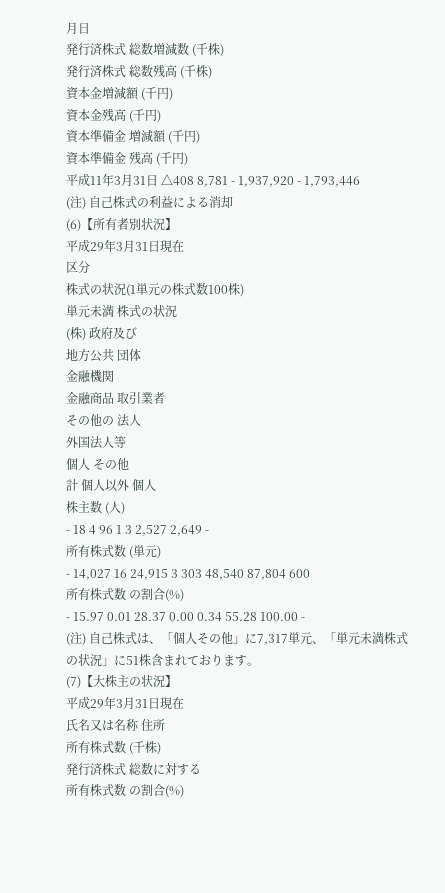月日
発行済株式 総数増減数 (千株)
発行済株式 総数残高 (千株)
資本金増減額 (千円)
資本金残高 (千円)
資本準備金 増減額 (千円)
資本準備金 残高 (千円)
平成11年3月31日 △408 8,781 - 1,937,920 - 1,793,446
(注) 自己株式の利益による消却
(6)【所有者別状況】
平成29年3月31日現在
区分
株式の状況(1単元の株式数100株)
単元未満 株式の状況
(株) 政府及び
地方公共 団体
金融機関
金融商品 取引業者
その他の 法人
外国法人等
個人 その他
計 個人以外 個人
株主数 (人)
- 18 4 96 1 3 2,527 2,649 -
所有株式数 (単元)
- 14,027 16 24,915 3 303 48,540 87,804 600
所有株式数 の割合(%)
- 15.97 0.01 28.37 0.00 0.34 55.28 100.00 -
(注) 自己株式は、「個人その他」に7,317単元、「単元未満株式の状況」に51株含まれております。
(7)【大株主の状況】
平成29年3月31日現在
氏名又は名称 住所
所有株式数 (千株)
発行済株式 総数に対する
所有株式数 の割合(%)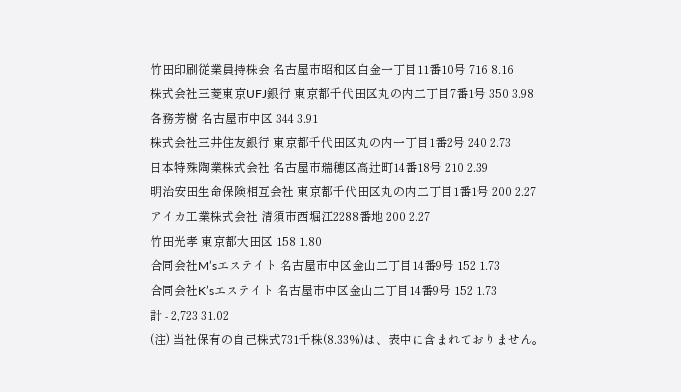竹田印刷従業員持株会 名古屋市昭和区白金一丁目11番10号 716 8.16
株式会社三菱東京UFJ銀行 東京都千代田区丸の内二丁目7番1号 350 3.98
各務芳樹 名古屋市中区 344 3.91
株式会社三井住友銀行 東京都千代田区丸の内一丁目1番2号 240 2.73
日本特殊陶業株式会社 名古屋市瑞穂区高辻町14番18号 210 2.39
明治安田生命保険相互会社 東京都千代田区丸の内二丁目1番1号 200 2.27
アイカ工業株式会社 清須市西堀江2288番地 200 2.27
竹田光孝 東京都大田区 158 1.80
合同会社M’sエステイト 名古屋市中区金山二丁目14番9号 152 1.73
合同会社K’sエステイト 名古屋市中区金山二丁目14番9号 152 1.73
計 - 2,723 31.02
(注) 当社保有の自己株式731千株(8.33%)は、表中に含まれておりません。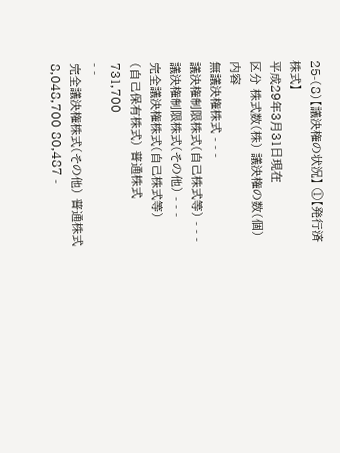25-(8)【議決権の状況】 ①【発行済株式】
平成29年3月31日現在
区分 株式数(株) 議決権の数(個) 内容
無議決権株式 - - -
議決権制限株式(自己株式等) - - -
議決権制限株式(その他) - - -
完全議決権株式(自己株式等)
(自己保有株式) 普通株式 731,700
- -
完全議決権株式(その他) 普通株式 8,048,700 80,487 -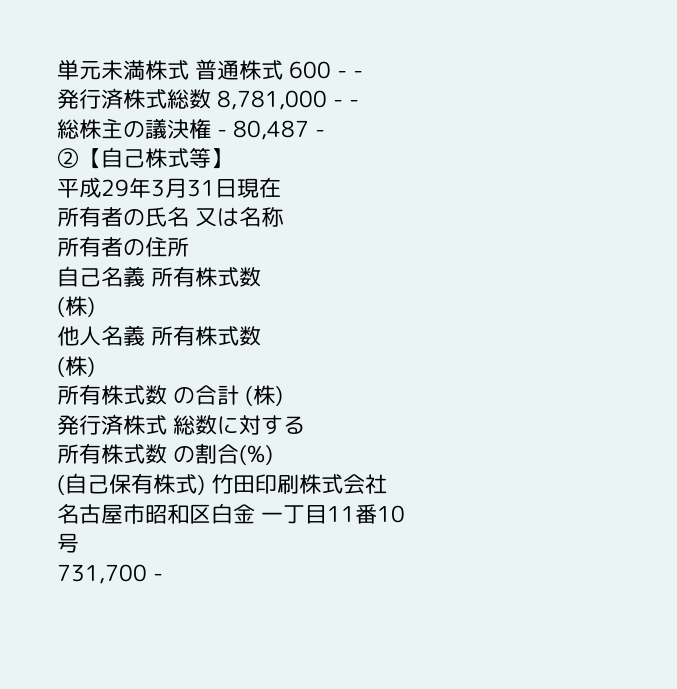単元未満株式 普通株式 600 - -
発行済株式総数 8,781,000 - -
総株主の議決権 - 80,487 -
②【自己株式等】
平成29年3月31日現在
所有者の氏名 又は名称
所有者の住所
自己名義 所有株式数
(株)
他人名義 所有株式数
(株)
所有株式数 の合計 (株)
発行済株式 総数に対する
所有株式数 の割合(%)
(自己保有株式) 竹田印刷株式会社
名古屋市昭和区白金 一丁目11番10号
731,700 -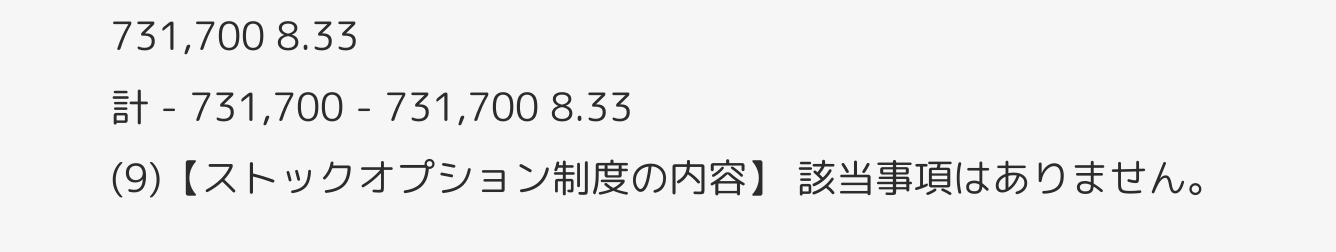731,700 8.33
計 - 731,700 - 731,700 8.33
(9)【ストックオプション制度の内容】 該当事項はありません。